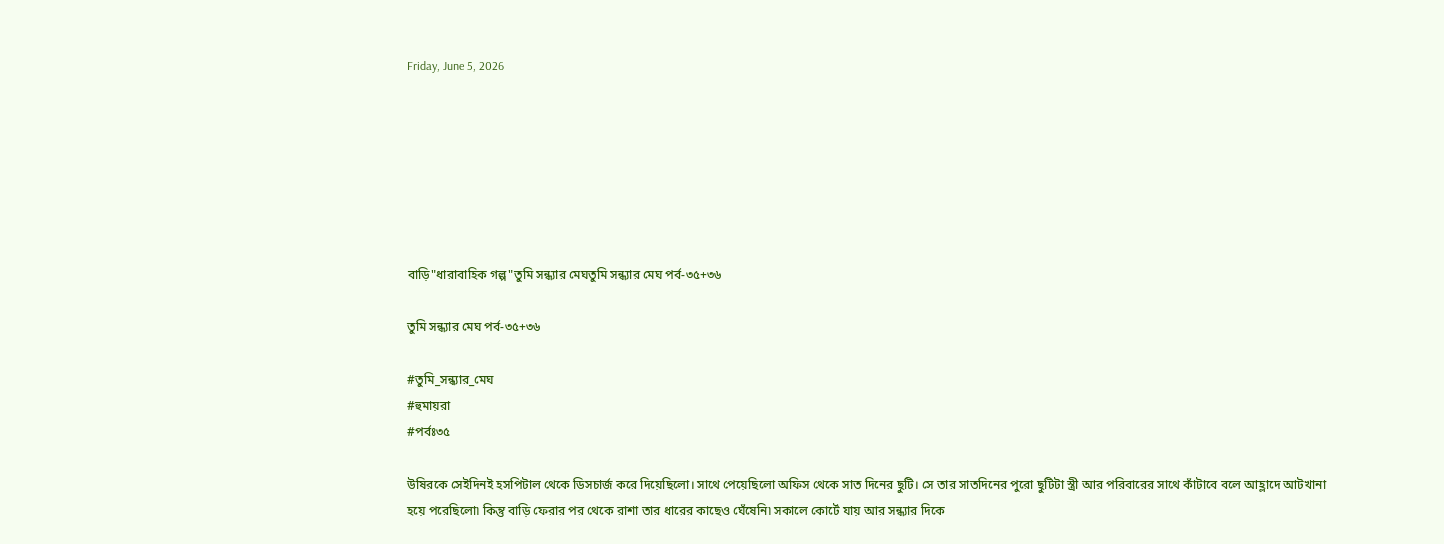Friday, June 5, 2026







বাড়ি"ধারাবাহিক গল্প"তুমি সন্ধ্যার মেঘতুমি সন্ধ্যার মেঘ পর্ব-৩৫+৩৬

তুমি সন্ধ্যার মেঘ পর্ব-৩৫+৩৬

#তুমি_সন্ধ্যার_মেঘ
#হুমায়রা
#পর্বঃ৩৫

উষিরকে সেইদিনই হসপিটাল থেকে ডিসচার্জ করে দিয়েছিলো। সাথে পেয়েছিলো অফিস থেকে সাত দিনের ছুটি। সে তার সাতদিনের পুরো ছুটিটা স্ত্রী আর পরিবারের সাথে কাঁটাবে বলে আহ্লাদে আটখানা হয়ে পরেছিলো৷ কিন্তু বাড়ি ফেরার পর থেকে রাশা তার ধারের কাছেও ঘেঁষেনি৷ সকালে কোর্টে যায় আর সন্ধ্যার দিকে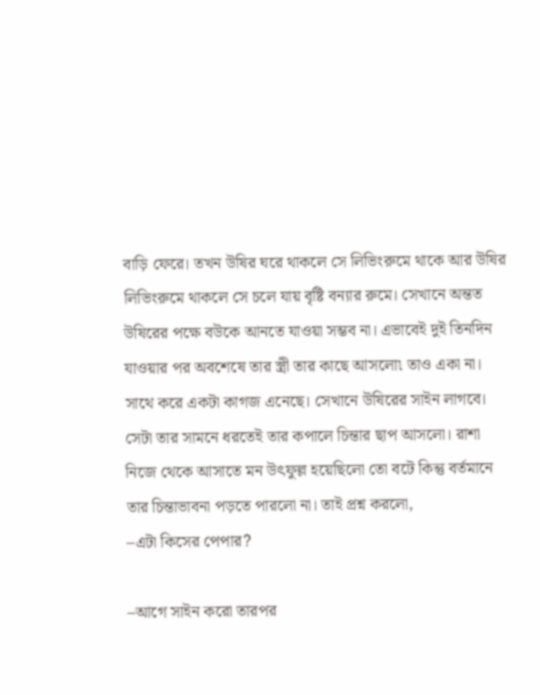বাড়ি ফেরে। তখন উষির ঘরে থাকলে সে লিভিংরুমে থাকে আর উষির লিভিংরুমে থাকলে সে চলে যায় বৃষ্টি বন্যার রুমে। সেখানে অন্তত উষিরের পক্ষে বউকে আনতে যাওয়া সম্ভব না। এভাবেই দুই তিনদিন যাওয়ার পর অবশেষে তার স্ত্রী তার কাছে আসলো৷ তাও একা না। সাথে করে একটা কাগজ এনেছে। সেখানে উষিরের সাইন লাগবে। সেটা তার সামনে ধরতেই তার কপালে চিন্তার ছাপ আসলো। রাশা নিজে থেকে আসাতে মন উৎফুল্ল হয়েছিলো তো বটে কিন্তু বর্তমানে তার চিন্তাভাবনা পড়তে পারলো না। তাই প্রশ্ন করলো,
–এটা কিসের পেপার?

–আগে সাইন করো তারপর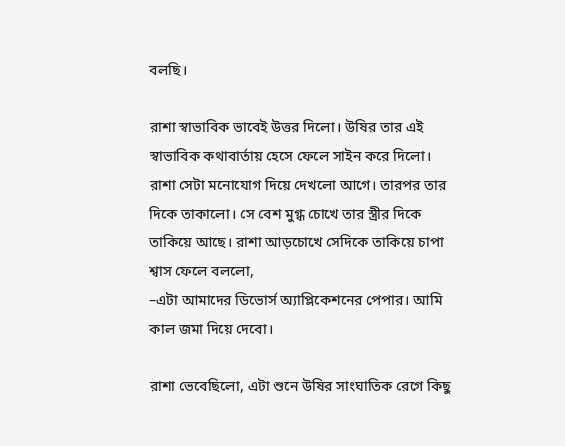বলছি।

রাশা স্বাভাবিক ভাবেই উত্তর দিলো। উষির তার এই স্বাভাবিক কথাবার্তায় হেসে ফেলে সাইন করে দিলো। রাশা সেটা মনোযোগ দিয়ে দেখলো আগে। তারপর তার দিকে তাকালো। সে বেশ মুগ্ধ চোখে তার স্ত্রীর দিকে তাকিয়ে আছে। রাশা আড়চোখে সেদিকে তাকিয়ে চাপা শ্বাস ফেলে বললো,
–এটা আমাদের ডিভোর্স অ্যাপ্লিকেশনের পেপার। আমি কাল জমা দিয়ে দেবো।

রাশা ভেবেছিলো, এটা শুনে উষির সাংঘাতিক রেগে কিছু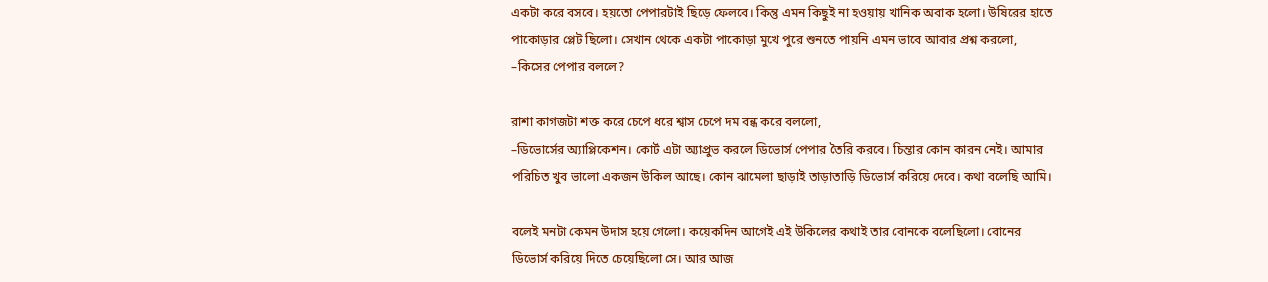একটা করে বসবে। হয়তো পেপারটাই ছিড়ে ফেলবে। কিন্তু এমন কিছুই না হওয়ায় খানিক অবাক হলো। উষিরের হাতে পাকোড়ার প্লেট ছিলো। সেখান থেকে একটা পাকোড়া মুখে পুরে শুনতে পায়নি এমন ভাবে আবার প্রশ্ন করলো,
–কিসের পেপার বললে?

রাশা কাগজটা শক্ত করে চেপে ধরে শ্বাস চেপে দম বন্ধ করে বললো,
–ডিভোর্সের অ্যাপ্লিকেশন। কোর্ট এটা অ্যাপ্রুভ করলে ডিভোর্স পেপার তৈরি করবে। চিন্তার কোন কারন নেই। আমার পরিচিত খুব ভালো একজন উকিল আছে। কোন ঝামেলা ছাড়াই তাড়াতাড়ি ডিভোর্স করিয়ে দেবে। কথা বলেছি আমি।

বলেই মনটা কেমন উদাস হয়ে গেলো। কয়েকদিন আগেই এই উকিলের কথাই তার বোনকে বলেছিলো। বোনের ডিভোর্স করিয়ে দিতে চেয়েছিলো সে। আর আজ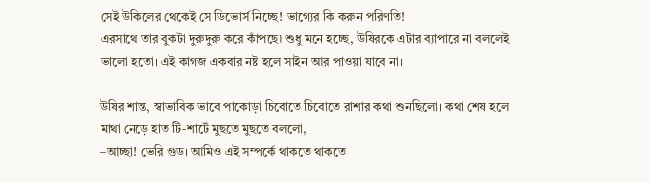সেই উকিলের থেকেই সে ডিভোর্স নিচ্ছে! ভাগ্যের কি করুন পরিণতি!
এরসাথে তার বুকটা দুরুদুরু করে কাঁপছে৷ শুধু মনে হচ্ছে, উষিরকে এটার ব্যাপারে না বললেই ভালো হতো। এই কাগজ একবার নষ্ট হলে সাইন আর পাওয়া যাবে না।

উষির শান্ত, স্বাভাবিক ভাবে পাকোড়া চিবোতে চিবোতে রাশার কথা শুনছিলো। কথা শেষ হলে মাথা নেড়ে হাত টি-শার্টে মুছতে মুছতে বললো,
–আচ্ছা! ভেরি গুড। আমিও এই সম্পর্কে থাকতে থাকতে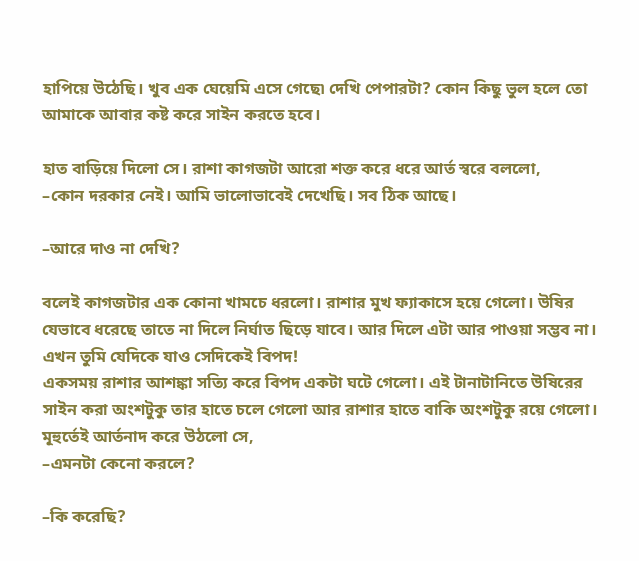হাপিয়ে উঠেছি। খুব এক ঘেয়েমি এসে গেছে৷ দেখি পেপারটা? কোন কিছু ভুল হলে তো আমাকে আবার কষ্ট করে সাইন করতে হবে।

হাত বাড়িয়ে দিলো সে। রাশা কাগজটা আরো শক্ত করে ধরে আর্ত স্বরে বললো,
–কোন দরকার নেই। আমি ভালোভাবেই দেখেছি। সব ঠিক আছে।

–আরে দাও না দেখি?

বলেই কাগজটার এক কোনা খামচে ধরলো। রাশার মুখ ফ্যাকাসে হয়ে গেলো। উষির যেভাবে ধরেছে তাতে না দিলে নির্ঘাত ছিড়ে যাবে। আর দিলে এটা আর পাওয়া সম্ভব না। এখন তুমি যেদিকে যাও সেদিকেই বিপদ!
একসময় রাশার আশঙ্কা সত্যি করে বিপদ একটা ঘটে গেলো। এই টানাটানিতে উষিরের সাইন করা অংশটুকু তার হাতে চলে গেলো আর রাশার হাতে বাকি অংশটুকু রয়ে গেলো। মূহুর্তেই আর্তনাদ করে উঠলো সে,
–এমনটা কেনো করলে?

–কি করেছি?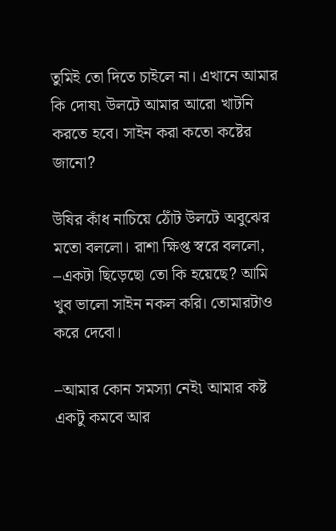তুমিই তো দিতে চাইলে না। এখানে আমার কি দোষ৷ উলটে আমার আরো খাটনি করতে হবে। সাইন করা কতো কষ্টের জানো?

উষির কাঁধ নাচিয়ে ঠোঁট উলটে অবুঝের মতো বললো। রাশা ক্ষিপ্ত স্বরে বললো,
–একটা ছিড়েছো তো কি হয়েছে? আমি খুব ভালো সাইন নকল করি। তোমারটাও করে দেবো।

–আমার কোন সমস্যা নেই৷ আমার কষ্ট একটু কমবে আর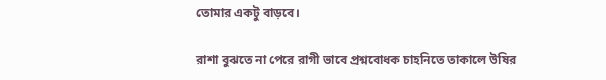তোমার একটু বাড়বে।

রাশা বুঝতে না পেরে রাগী ভাবে প্রশ্নবোধক চাহনিতে তাকালে উষির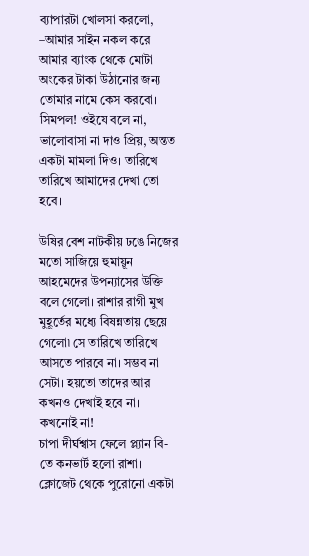ব্যাপারটা খোলসা করলো,
–আমার সাইন নকল করে আমার ব্যাংক থেকে মোটা অংকের টাকা উঠানোর জন্য তোমার নামে কেস করবো। সিমপল! ওইযে বলে না, ভালোবাসা না দাও প্রিয়, অন্তত একটা মামলা দিও। তারিখে তারিখে আমাদের দেখা তো হবে।

উষির বেশ নাটকীয় ঢঙে নিজের মতো সাজিয়ে হুমায়ূন আহমেদের উপন্যাসের উক্তি বলে গেলো। রাশার রাগী মুখ মুহূর্তের মধ্যে বিষন্নতায় ছেয়ে গেলো৷ সে তারিখে তারিখে আসতে পারবে না। সম্ভব না সেটা। হয়তো তাদের আর কখনও দেখাই হবে না। কখনোই না!
চাপা দীর্ঘশ্বাস ফেলে প্ল্যান বি-তে কনভার্ট হলো রাশা। ক্লোজেট থেকে পুরোনো একটা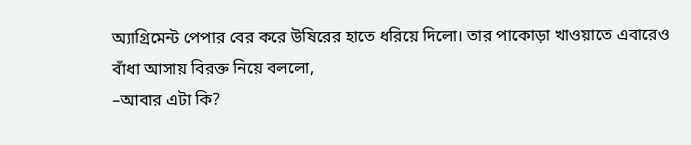অ্যাগ্রিমেন্ট পেপার বের করে উষিরের হাতে ধরিয়ে দিলো। তার পাকোড়া খাওয়াতে এবারেও বাঁধা আসায় বিরক্ত নিয়ে বললো,
–আবার এটা কি?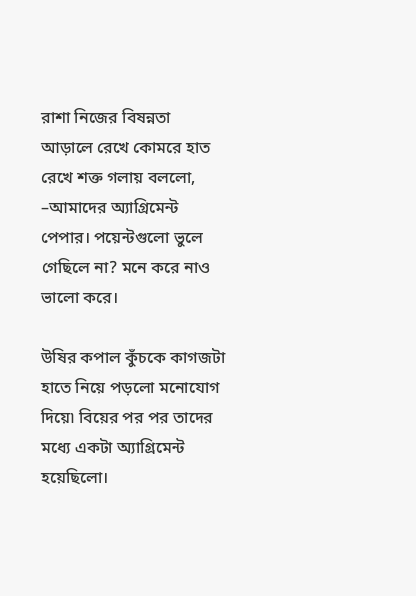রাশা নিজের বিষন্নতা আড়ালে রেখে কোমরে হাত রেখে শক্ত গলায় বললো,
–আমাদের অ্যাগ্রিমেন্ট পেপার। পয়েন্টগুলো ভুলে গেছিলে না? মনে করে নাও ভালো করে।

উষির কপাল কুঁচকে কাগজটা হাতে নিয়ে পড়লো মনোযোগ দিয়ে৷ বিয়ের পর পর তাদের মধ্যে একটা অ্যাগ্রিমেন্ট হয়েছিলো।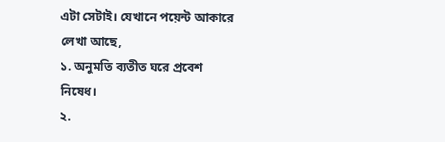এটা সেটাই। যেখানে পয়েন্ট আকারে লেখা আছে,
১. অনুমতি ব্যতীত ঘরে প্রবেশ নিষেধ।
২.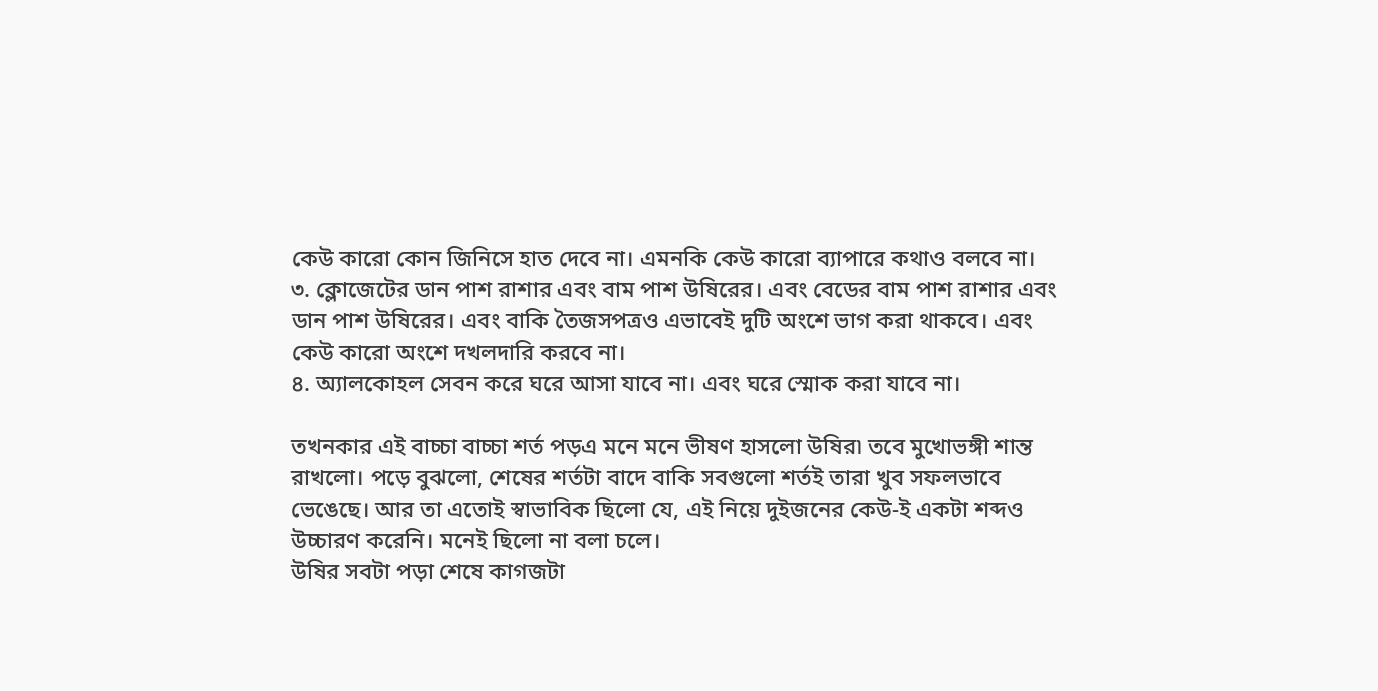কেউ কারো কোন জিনিসে হাত দেবে না। এমনকি কেউ কারো ব্যাপারে কথাও বলবে না।
৩. ক্লোজেটের ডান পাশ রাশার এবং বাম পাশ উষিরের। এবং বেডের বাম পাশ রাশার এবং ডান পাশ উষিরের। এবং বাকি তৈজসপত্রও এভাবেই দুটি অংশে ভাগ করা থাকবে। এবং কেউ কারো অংশে দখলদারি করবে না।
৪. অ্যালকোহল সেবন করে ঘরে আসা যাবে না। এবং ঘরে স্মোক করা যাবে না।

তখনকার এই বাচ্চা বাচ্চা শর্ত পড়এ মনে মনে ভীষণ হাসলো উষির৷ তবে মুখোভঙ্গী শান্ত রাখলো। পড়ে বুঝলো, শেষের শর্তটা বাদে বাকি সবগুলো শর্তই তারা খুব সফলভাবে ভেঙেছে। আর তা এতোই স্বাভাবিক ছিলো যে, এই নিয়ে দুইজনের কেউ-ই একটা শব্দও উচ্চারণ করেনি। মনেই ছিলো না বলা চলে।
উষির সবটা পড়া শেষে কাগজটা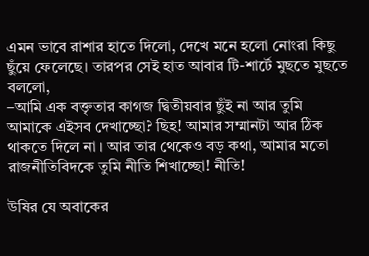এমন ভাবে রাশার হাতে দিলো, দেখে মনে হলো নোংরা কিছু ছুঁয়ে ফেলেছে। তারপর সেই হাত আবার টি-শার্টে মুছতে মুছতে বললো,
–আমি এক বক্তৃতার কাগজ দ্বিতীয়বার ছুঁই না আর তুমি আমাকে এইসব দেখাচ্ছো? ছিহ! আমার সম্মানটা আর ঠিক থাকতে দিলে না । আর তার থেকেও বড় কথা, আমার মতো রাজনীতিবিদকে তুমি নীতি শিখাচ্ছো! নীতি!

উষির যে অবাকের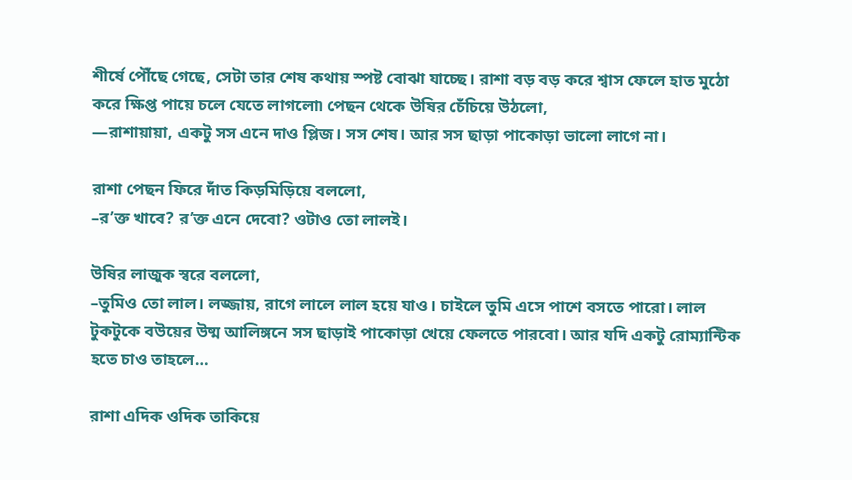শীর্ষে পৌঁছে গেছে, সেটা তার শেষ কথায় স্পষ্ট বোঝা যাচ্ছে। রাশা বড় বড় করে শ্বাস ফেলে হাত মুঠো করে ক্ষিপ্ত পায়ে চলে যেতে লাগলো৷ পেছন থেকে উষির চেঁচিয়ে উঠলো,
—রাশায়ায়া, একটু সস এনে দাও প্লিজ। সস শেষ। আর সস ছাড়া পাকোড়া ভালো লাগে না।

রাশা পেছন ফিরে দাঁত কিড়মিড়িয়ে বললো,
–র’ক্ত খাবে? র’ক্ত এনে দেবো? ওটাও তো লালই।

উষির লাজুক স্বরে বললো,
–তুমিও তো লাল। লজ্জায়, রাগে লালে লাল হয়ে যাও। চাইলে তুমি এসে পাশে বসতে পারো। লাল টুকটুকে বউয়ের উষ্ম আলিঙ্গনে সস ছাড়াই পাকোড়া খেয়ে ফেলতে পারবো। আর যদি একটু রোম্যান্টিক হতে চাও তাহলে…

রাশা এদিক ওদিক তাকিয়ে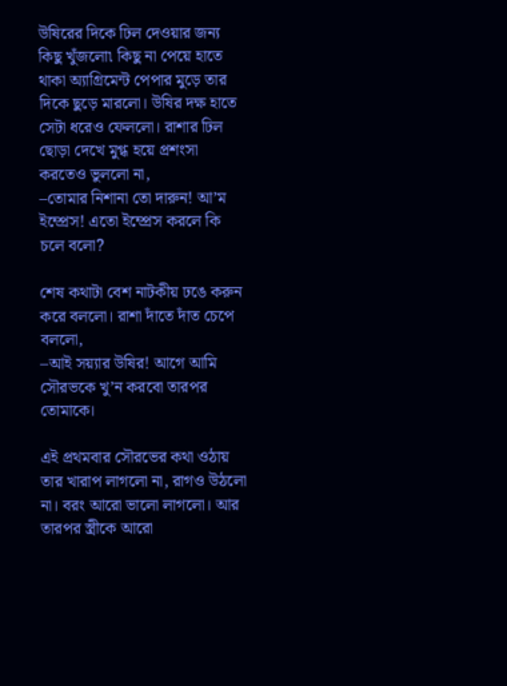উষিরের দিকে ঢিল দেওয়ার জন্য কিছু খুঁজলো৷ কিছু না পেয়ে হাতে থাকা অ্যাগ্রিমেন্ট পেপার মুড়ে তার দিকে ছুড়ে মারলো। উষির দক্ষ হাতে সেটা ধরেও ফেললো। রাশার ঢিল ছোড়া দেখে মুগ্ধ হয়ে প্রশংসা করতেও ভুললো না,
–তোমার নিশানা তো দারুন! আ’ম ইম্প্রেস! এতো ইম্প্রেস করলে কি চলে বলো?

শেষ কথাটা বেশ নাটকীয় ঢঙে করুন করে বললো। রাশা দাঁতে দাঁত চেপে বললো,
–আই সয়্যার উষির! আগে আমি সৌরভকে খু’ন করবো তারপর তোমাকে।

এই প্রথমবার সৌরভের কথা ওঠায় তার খারাপ লাগলো না, রাগও উঠলো না। বরং আরো ভালো লাগলো। আর তারপর স্ত্রীকে আরো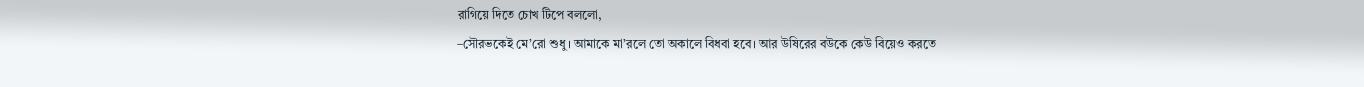রাগিয়ে দিতে চোখ টিপে বললো,
–সৌরভকেই মে’রো শুধু। আমাকে মা’রলে তো অকালে বিধবা হবে। আর উষিরের বউকে কেউ বিয়েও করতে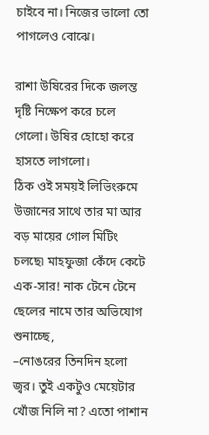চাইবে না। নিজের ভালো তো পাগলেও বোঝে।

রাশা উষিরের দিকে জলন্ত দৃষ্টি নিক্ষেপ করে চলে গেলো। উষির হোহো করে হাসতে লাগলো।
ঠিক ওই সময়ই লিভিংরুমে উজানের সাথে তার মা আর বড় মায়ের গোল মিটিং চলছে৷ মাহফুজা কেঁদে কেটে এক-সার! নাক টেনে টেনে ছেলের নামে তার অভিযোগ শুনাচ্ছে,
–নোঙরের তিনদিন হলো জ্বর। তুই একটুও মেয়েটার খোঁজ নিলি না? এতো পাশান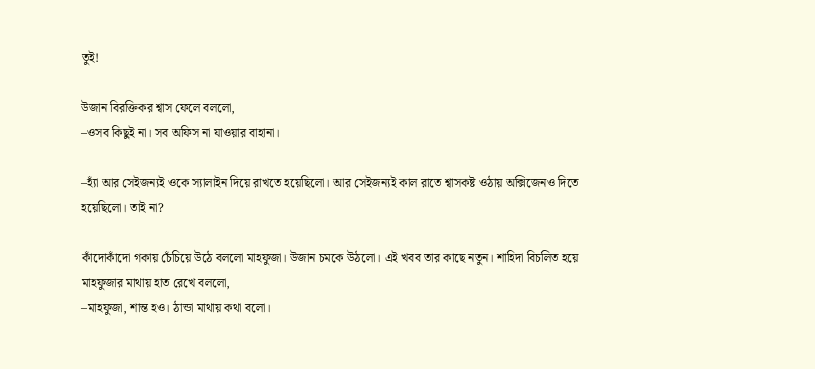তুই!

উজান বিরক্তিকর শ্বাস ফেলে বললো,
–ওসব কিছুই না। সব অফিস না যাওয়ার বাহানা।

–হ্যাঁ আর সেইজন্যই ওকে স্যালাইন দিয়ে রাখতে হয়েছিলো। আর সেইজন্যই কাল রাতে শ্বাসকষ্ট ওঠায় অক্সিজেনও দিতে হয়েছিলো। তাই না?

কাঁদোকাঁদো গকায় চেঁচিয়ে উঠে বললো মাহফুজা। উজান চমকে উঠলো। এই খবব তার কাছে নতুন। শাহিদা বিচলিত হয়ে মাহফুজার মাথায় হাত রেখে বললো,
–মাহফুজা, শান্ত হও। ঠান্ডা মাথায় কথা বলো।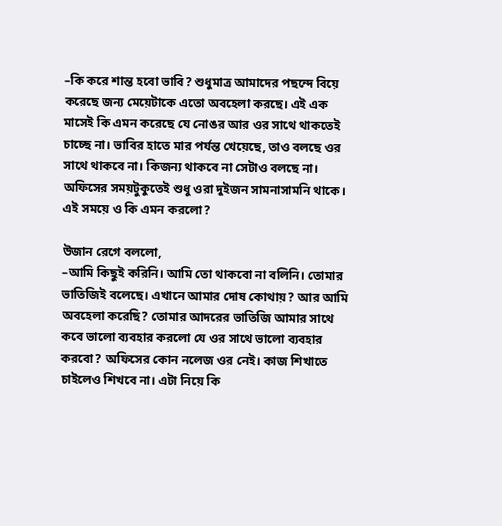–কি করে শান্ত হবো ভাবি? শুধুমাত্র আমাদের পছন্দে বিয়ে করেছে জন্য মেয়েটাকে এতো অবহেলা করছে। এই এক মাসেই কি এমন করেছে যে নোঙর আর ওর সাথে থাকতেই চাচ্ছে না। ভাবির হাতে মার পর্যন্ত খেয়েছে, তাও বলছে ওর সাথে থাকবে না। কিজন্য থাকবে না সেটাও বলছে না। অফিসের সময়টুকুতেই শুধু ওরা দুইজন সামনাসামনি থাকে। এই সময়ে ও কি এমন করলো?

উজান রেগে বললো,
–আমি কিছুই করিনি। আমি তো থাকবো না বলিনি। তোমার ভাতিজিই বলেছে। এখানে আমার দোষ কোথায়? আর আমি অবহেলা করেছি? তোমার আদরের ভাতিজি আমার সাথে কবে ভালো ব্যবহার করলো যে ওর সাথে ভালো ব্যবহার করবো? অফিসের কোন নলেজ ওর নেই। কাজ শিখাতে চাইলেও শিখবে না। এটা নিয়ে কি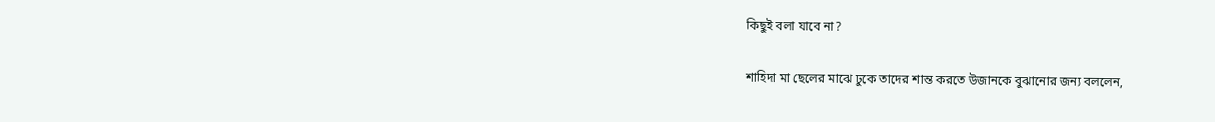কিছুই বলা যাবে না?

শাহিদা মা ছেলের মাঝে ঢুকে তাদের শান্ত করতে উজানকে বুঝানোর জন্য বললেন,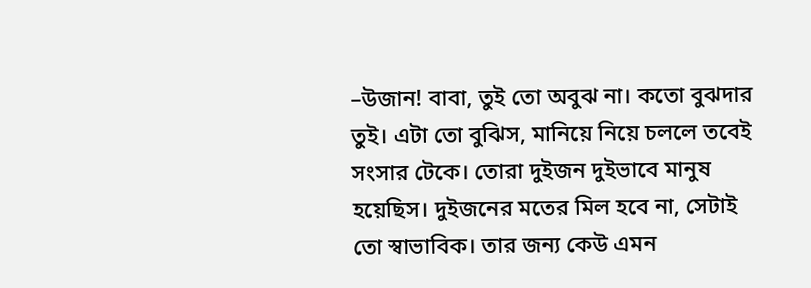–উজান! বাবা, তুই তো অবুঝ না। কতো বুঝদার তুই। এটা তো বুঝিস, মানিয়ে নিয়ে চললে তবেই সংসার টেকে। তোরা দুইজন দুইভাবে মানুষ হয়েছিস। দুইজনের মতের মিল হবে না, সেটাই তো স্বাভাবিক। তার জন্য কেউ এমন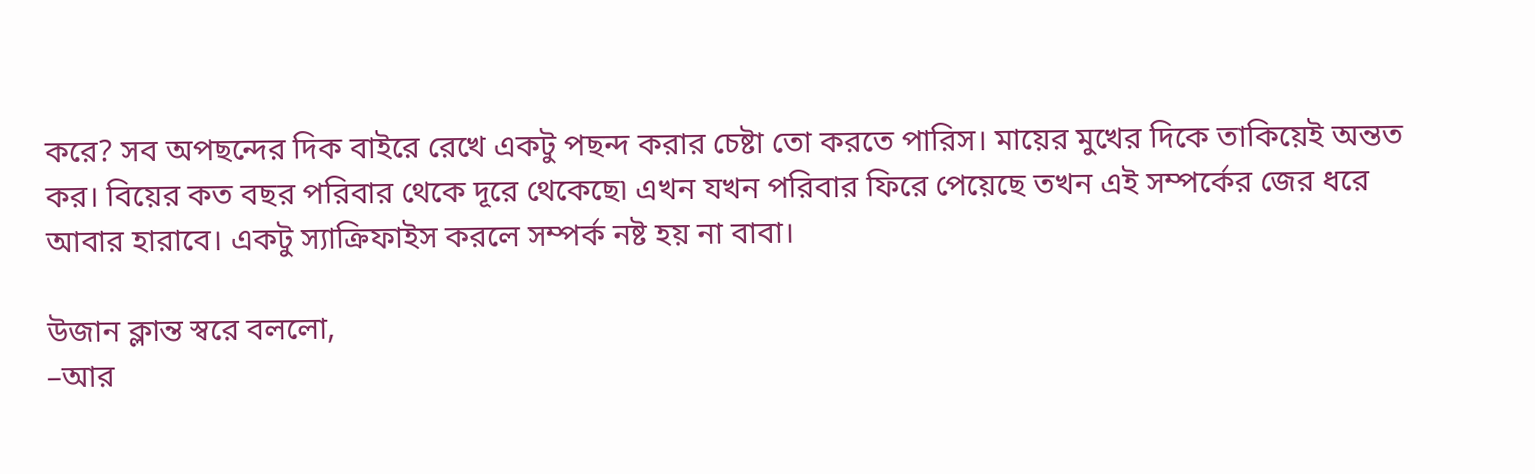করে? সব অপছন্দের দিক বাইরে রেখে একটু পছন্দ করার চেষ্টা তো করতে পারিস। মায়ের মুখের দিকে তাকিয়েই অন্তত কর। বিয়ের কত বছর পরিবার থেকে দূরে থেকেছে৷ এখন যখন পরিবার ফিরে পেয়েছে তখন এই সম্পর্কের জের ধরে আবার হারাবে। একটু স্যাক্রিফাইস করলে সম্পর্ক নষ্ট হয় না বাবা।

উজান ক্লান্ত স্বরে বললো,
–আর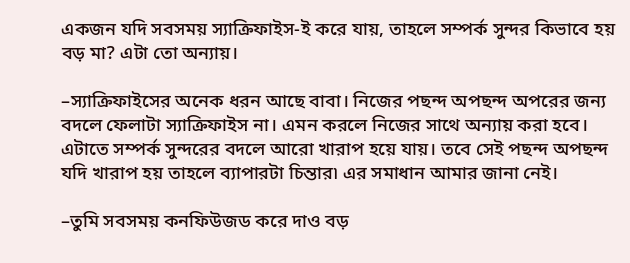একজন যদি সবসময় স্যাক্রিফাইস-ই করে যায়, তাহলে সম্পর্ক সুন্দর কিভাবে হয় বড় মা? এটা তো অন্যায়।

–স্যাক্রিফাইসের অনেক ধরন আছে বাবা। নিজের পছন্দ অপছন্দ অপরের জন্য বদলে ফেলাটা স্যাক্রিফাইস না। এমন করলে নিজের সাথে অন্যায় করা হবে। এটাতে সম্পর্ক সুন্দরের বদলে আরো খারাপ হয়ে যায়। তবে সেই পছন্দ অপছন্দ যদি খারাপ হয় তাহলে ব্যাপারটা চিন্তার৷ এর সমাধান আমার জানা নেই।

–তুমি সবসময় কনফিউজড করে দাও বড়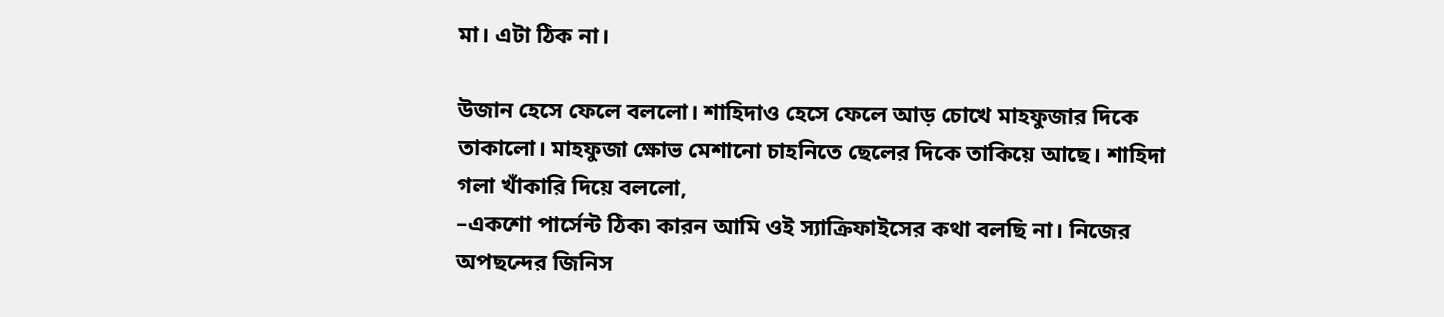মা। এটা ঠিক না।

উজান হেসে ফেলে বললো। শাহিদাও হেসে ফেলে আড় চোখে মাহফুজার দিকে তাকালো। মাহফুজা ক্ষোভ মেশানো চাহনিতে ছেলের দিকে তাকিয়ে আছে। শাহিদা গলা খাঁকারি দিয়ে বললো,
–একশো পার্সেন্ট ঠিক৷ কারন আমি ওই স্যাক্রিফাইসের কথা বলছি না। নিজের অপছন্দের জিনিস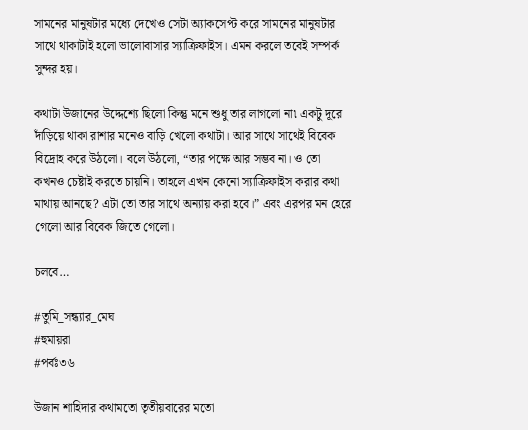সামনের মানুষটার মধ্যে দেখেও সেটা অ্যাকসেপ্ট করে সামনের মানুষটার সাথে থাকাটাই হলো ভালোবাসার স্যাক্রিফাইস। এমন করলে তবেই সম্পর্ক সুন্দর হয়।

কথাটা উজানের উদ্দেশ্যে ছিলো কিন্তু মনে শুধু তার লাগলো না৷ একটু দূরে দাঁড়িয়ে থাকা রাশার মনেও বাড়ি খেলো কথাটা। আর সাথে সাথেই বিবেক বিদ্রোহ করে উঠলো। বলে উঠলো, “তার পক্ষে আর সম্ভব না। ও তো কখনও চেষ্টাই করতে চায়নি। তাহলে এখন কেনো স্যাক্রিফাইস করার কথা মাথায় আনছে? এটা তো তার সাথে অন্যায় করা হবে।” এবং এরপর মন হেরে গেলো আর বিবেক জিতে গেলো।

চলবে…

#তুমি_সন্ধ্যার_মেঘ
#হুমায়রা
#পর্বঃ৩৬

উজান শাহিদার কথামতো তৃতীয়বারের মতো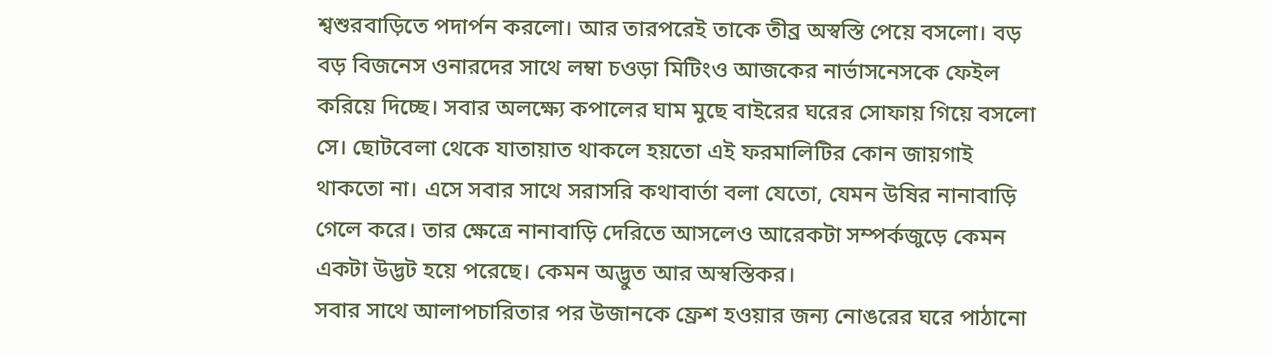শ্বশুরবাড়িতে পদার্পন করলো। আর তারপরেই তাকে তীব্র অস্বস্তি পেয়ে বসলো। বড় বড় বিজনেস ওনারদের সাথে লম্বা চওড়া মিটিংও আজকের নার্ভাসনেসকে ফেইল করিয়ে দিচ্ছে। সবার অলক্ষ্যে কপালের ঘাম মুছে বাইরের ঘরের সোফায় গিয়ে বসলো সে। ছোটবেলা থেকে যাতায়াত থাকলে হয়তো এই ফরমালিটির কোন জায়গাই থাকতো না। এসে সবার সাথে সরাসরি কথাবার্তা বলা যেতো, যেমন উষির নানাবাড়ি গেলে করে। তার ক্ষেত্রে নানাবাড়ি দেরিতে আসলেও আরেকটা সম্পর্কজুড়ে কেমন একটা উদ্ভট হয়ে পরেছে। কেমন অদ্ভুত আর অস্বস্তিকর।
সবার সাথে আলাপচারিতার পর উজানকে ফ্রেশ হওয়ার জন্য নোঙরের ঘরে পাঠানো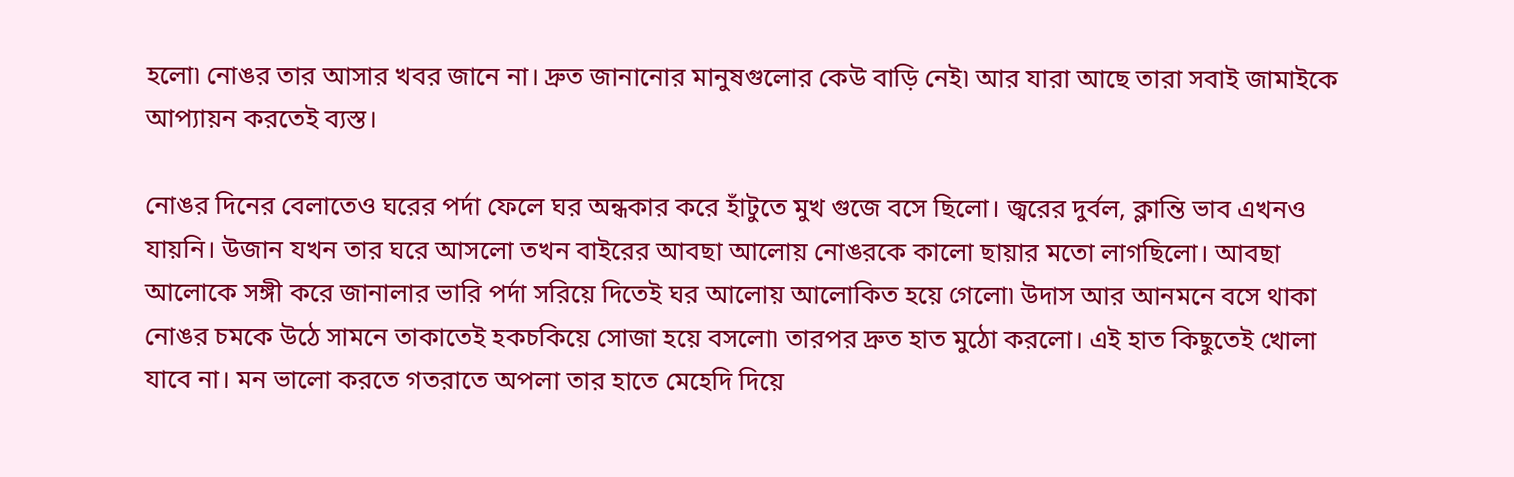হলো৷ নোঙর তার আসার খবর জানে না। দ্রুত জানানোর মানুষগুলোর কেউ বাড়ি নেই৷ আর যারা আছে তারা সবাই জামাইকে আপ্যায়ন করতেই ব্যস্ত।

নোঙর দিনের বেলাতেও ঘরের পর্দা ফেলে ঘর অন্ধকার করে হাঁটুতে মুখ গুজে বসে ছিলো। জ্বরের দুর্বল, ক্লান্তি ভাব এখনও যায়নি। উজান যখন তার ঘরে আসলো তখন বাইরের আবছা আলোয় নোঙরকে কালো ছায়ার মতো লাগছিলো। আবছা আলোকে সঙ্গী করে জানালার ভারি পর্দা সরিয়ে দিতেই ঘর আলোয় আলোকিত হয়ে গেলো৷ উদাস আর আনমনে বসে থাকা নোঙর চমকে উঠে সামনে তাকাতেই হকচকিয়ে সোজা হয়ে বসলো৷ তারপর দ্রুত হাত মুঠো করলো। এই হাত কিছুতেই খোলা যাবে না। মন ভালো করতে গতরাতে অপলা তার হাতে মেহেদি দিয়ে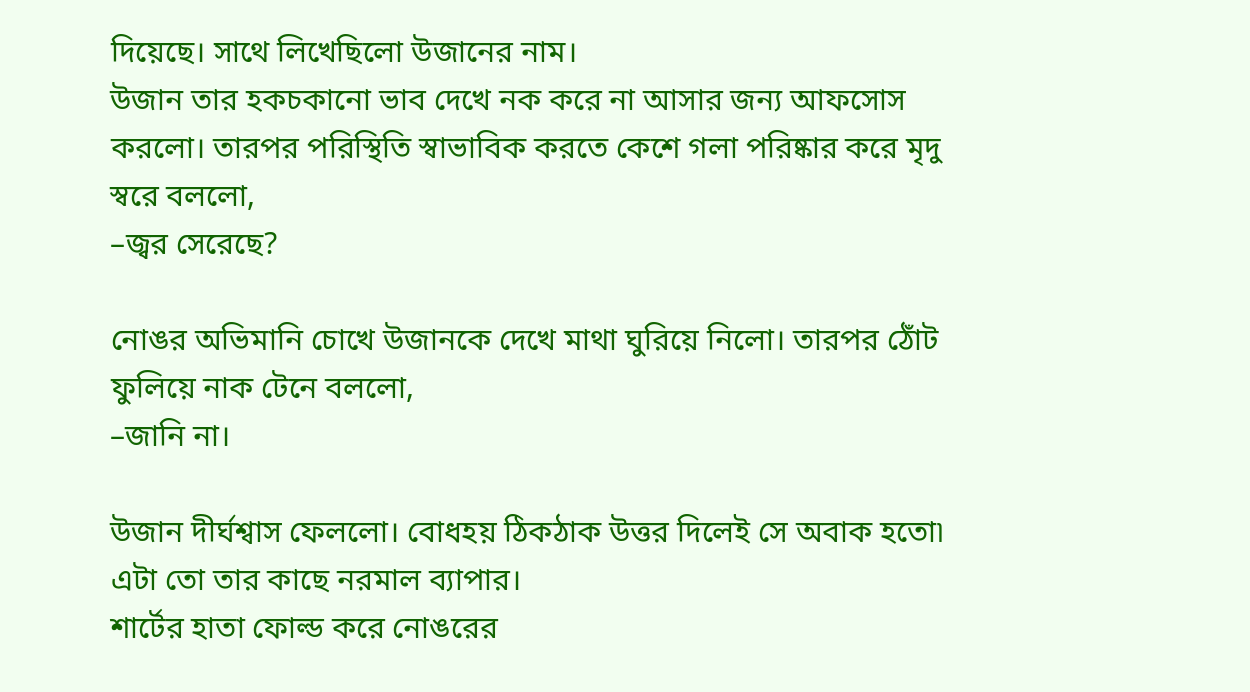দিয়েছে। সাথে লিখেছিলো উজানের নাম।
উজান তার হকচকানো ভাব দেখে নক করে না আসার জন্য আফসোস করলো। তারপর পরিস্থিতি স্বাভাবিক করতে কেশে গলা পরিষ্কার করে মৃদু স্বরে বললো,
–জ্বর সেরেছে?

নোঙর অভিমানি চোখে উজানকে দেখে মাথা ঘুরিয়ে নিলো। তারপর ঠোঁট ফুলিয়ে নাক টেনে বললো,
–জানি না।

উজান দীর্ঘশ্বাস ফেললো। বোধহয় ঠিকঠাক উত্তর দিলেই সে অবাক হতো৷ এটা তো তার কাছে নরমাল ব্যাপার।
শার্টের হাতা ফোল্ড করে নোঙরের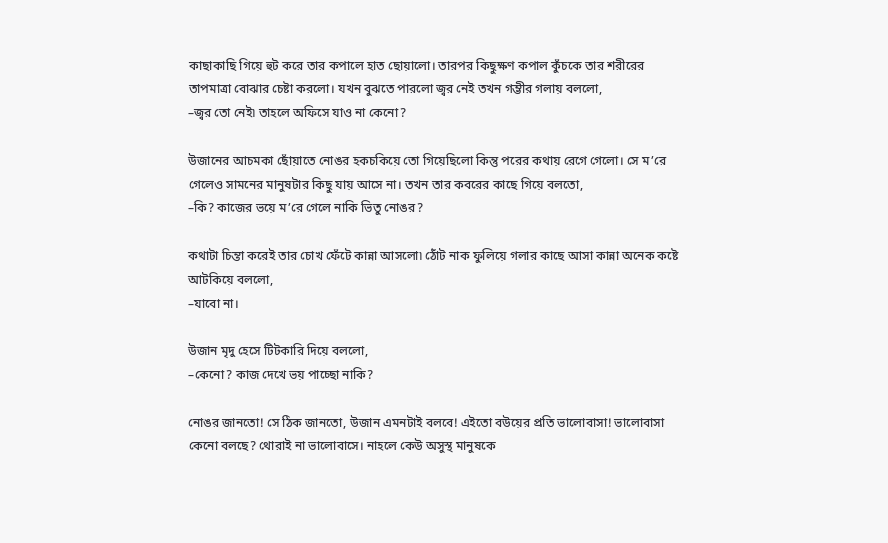কাছাকাছি গিয়ে হুট করে তার কপালে হাত ছোয়ালো। তারপর কিছুক্ষণ কপাল কুঁচকে তার শরীরের তাপমাত্রা বোঝার চেষ্টা করলো। যখন বুঝতে পারলো জ্বর নেই তখন গম্ভীর গলায় বললো,
–জ্বর তো নেই৷ তাহলে অফিসে যাও না কেনো?

উজানের আচমকা ছোঁয়াতে নোঙর হকচকিয়ে তো গিয়েছিলো কিন্তু পরের কথায় রেগে গেলো। সে ম’রে গেলেও সামনের মানুষটার কিছু যায় আসে না। তখন তার কবরের কাছে গিয়ে বলতো,
–কি? কাজের ভয়ে ম’রে গেলে নাকি ভিতু নোঙর?

কথাটা চিন্তা করেই তার চোখ ফেঁটে কান্না আসলো৷ ঠোঁট নাক ফুলিয়ে গলার কাছে আসা কান্না অনেক কষ্টে আটকিয়ে বললো,
–যাবো না।

উজান মৃদু হেসে টিটকারি দিয়ে বললো,
–কেনো? কাজ দেখে ভয় পাচ্ছো নাকি?

নোঙর জানতো! সে ঠিক জানতো, উজান এমনটাই বলবে! এইতো বউয়ের প্রতি ভালোবাসা! ভালোবাসা কেনো বলছে? থোরাই না ভালোবাসে। নাহলে কেউ অসুস্থ মানুষকে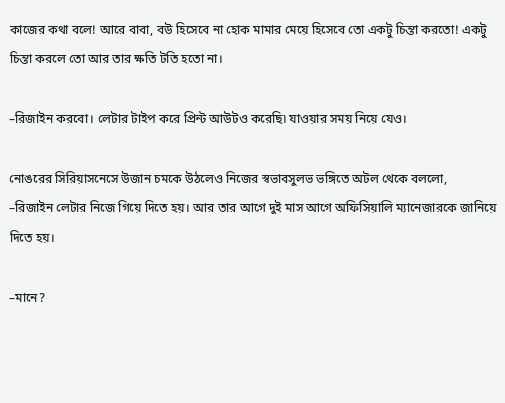কাজের কথা বলে! আরে বাবা, বউ হিসেবে না হোক মামার মেয়ে হিসেবে তো একটু চিন্তা করতো! একটু চিন্তা করলে তো আর তার ক্ষতি টতি হতো না।

–রিজাইন করবো। লেটার টাইপ করে প্রিন্ট আউটও করেছি৷ যাওয়ার সময় নিয়ে যেও।

নোঙরের সিরিয়াসনেসে উজান চমকে উঠলেও নিজের স্বভাবসুলভ ভঙ্গিতে অটল থেকে বললো,
–রিজাইন লেটার নিজে গিয়ে দিতে হয়। আর তার আগে দুই মাস আগে অফিসিয়ালি ম্যানেজারকে জানিয়ে দিতে হয়।

–মানে?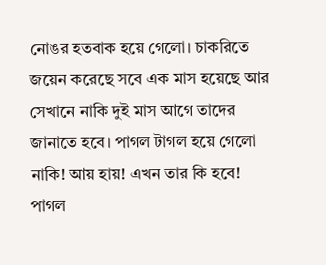নোঙর হতবাক হয়ে গেলো। চাকরিতে জয়েন করেছে সবে এক মাস হয়েছে আর সেখানে নাকি দুই মাস আগে তাদের জানাতে হবে। পাগল টাগল হয়ে গেলো নাকি! আয় হায়! এখন তার কি হবে! পাগল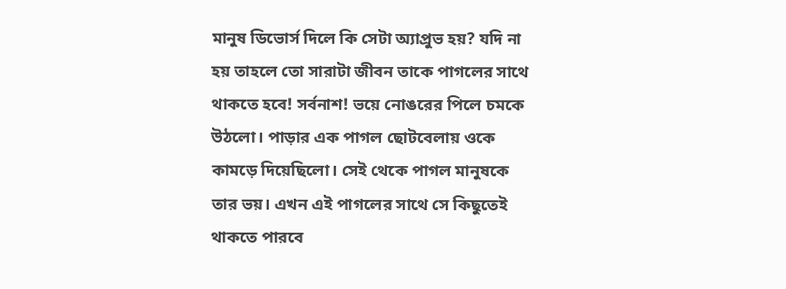মানুষ ডিভোর্স দিলে কি সেটা অ্যাপ্রুভ হয়? যদি না হয় তাহলে তো সারাটা জীবন তাকে পাগলের সাথে থাকতে হবে! সর্বনাশ! ভয়ে নোঙরের পিলে চমকে উঠলো। পাড়ার এক পাগল ছোটবেলায় ওকে কামড়ে দিয়েছিলো। সেই থেকে পাগল মানুষকে তার ভয়। এখন এই পাগলের সাথে সে কিছুতেই থাকতে পারবে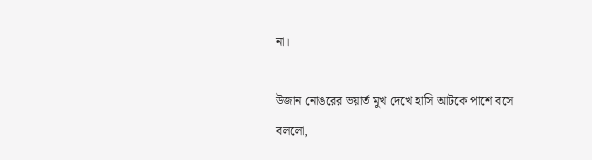না।

উজান নোঙরের ভয়ার্ত মুখ দেখে হাসি আটকে পাশে বসে বললো,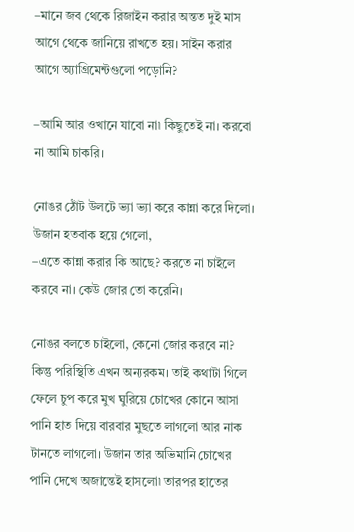–মানে জব থেকে রিজাইন করার অন্তত দুই মাস আগে থেকে জানিয়ে রাখতে হয়। সাইন করার আগে অ্যাগ্রিমেন্টগুলো পড়োনি?

–আমি আর ওখানে যাবো না৷ কিছুতেই না। করবো না আমি চাকরি।

নোঙর ঠোঁট উলটে ভ্যা ভ্যা করে কান্না করে দিলো। উজান হতবাক হয়ে গেলো,
–এতে কান্না করার কি আছে? করতে না চাইলে করবে না। কেউ জোর তো করেনি।

নোঙর বলতে চাইলো, কেনো জোর করবে না? কিন্তু পরিস্থিতি এখন অন্যরকম। তাই কথাটা গিলে ফেলে চুপ করে মুখ ঘুরিয়ে চোখের কোনে আসা পানি হাত দিয়ে বারবার মুছতে লাগলো আর নাক টানতে লাগলো। উজান তার অভিমানি চোখের পানি দেখে অজান্তেই হাসলো৷ তারপর হাতের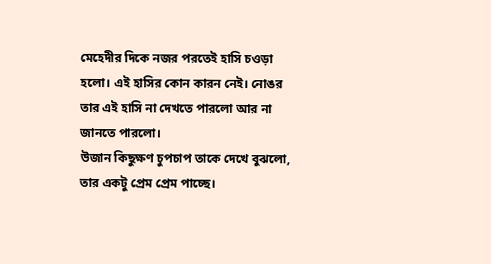মেহেদীর দিকে নজর পরতেই হাসি চওড়া হলো। এই হাসির কোন কারন নেই। নোঙর তার এই হাসি না দেখতে পারলো আর না জানতে পারলো।
উজান কিছুক্ষণ চুপচাপ তাকে দেখে বুঝলো, তার একটু প্রেম প্রেম পাচ্ছে।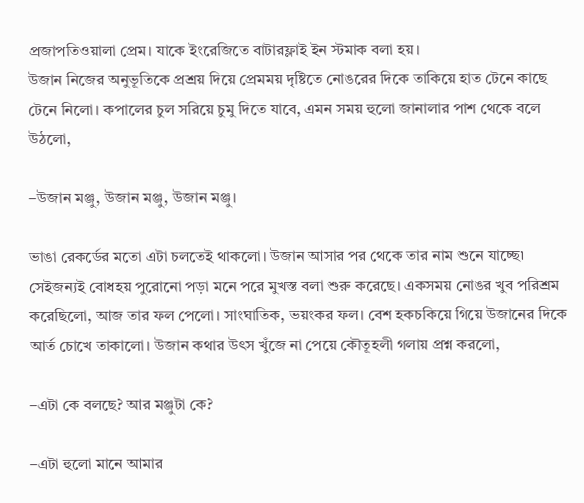প্রজাপতিওয়ালা প্রেম। যাকে ইংরেজিতে বাটারফ্লাই ইন স্টমাক বলা হয়।
উজান নিজের অনুভূতিকে প্রশ্রয় দিয়ে প্রেমময় দৃষ্টিতে নোঙরের দিকে তাকিয়ে হাত টেনে কাছে টেনে নিলো। কপালের চুল সরিয়ে চুমু দিতে যাবে, এমন সময় হুলো জানালার পাশ থেকে বলে উঠলো,

–উজান মঞ্জু, উজান মঞ্জু, উজান মঞ্জু।

ভাঙা রেকর্ডের মতো এটা চলতেই থাকলো। উজান আসার পর থেকে তার নাম শুনে যাচ্ছে৷ সেইজন্যই বোধহয় পুরোনো পড়া মনে পরে মুখস্ত বলা শুরু করেছে। একসময় নোঙর খুব পরিশ্রম করেছিলো, আজ তার ফল পেলো। সাংঘাতিক, ভয়ংকর ফল। বেশ হকচকিয়ে গিয়ে উজানের দিকে আর্ত চোখে তাকালো। উজান কথার উৎস খুঁজে না পেয়ে কৌতূহলী গলায় প্রশ্ন করলো,

–এটা কে বলছে? আর মঞ্জুটা কে?

–এটা হুলো মানে আমার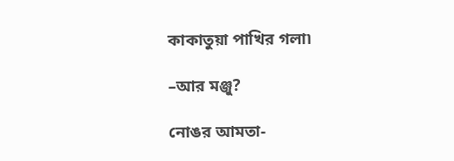কাকাতুয়া পাখির গলা৷

–আর মঞ্জু?

নোঙর আমতা-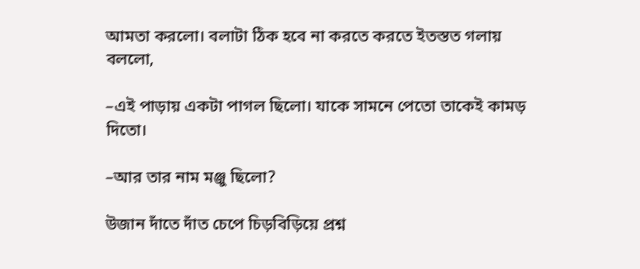আমতা করলো। বলাটা ঠিক হবে না করতে করতে ইতস্তত গলায় বললো,

–এই পাড়ায় একটা পাগল ছিলো। যাকে সামনে পেতো তাকেই কামড় দিতো।

–আর তার নাম মঞ্জু ছিলো?

উজান দাঁতে দাঁত চেপে চিড়বিড়িয়ে প্রশ্ন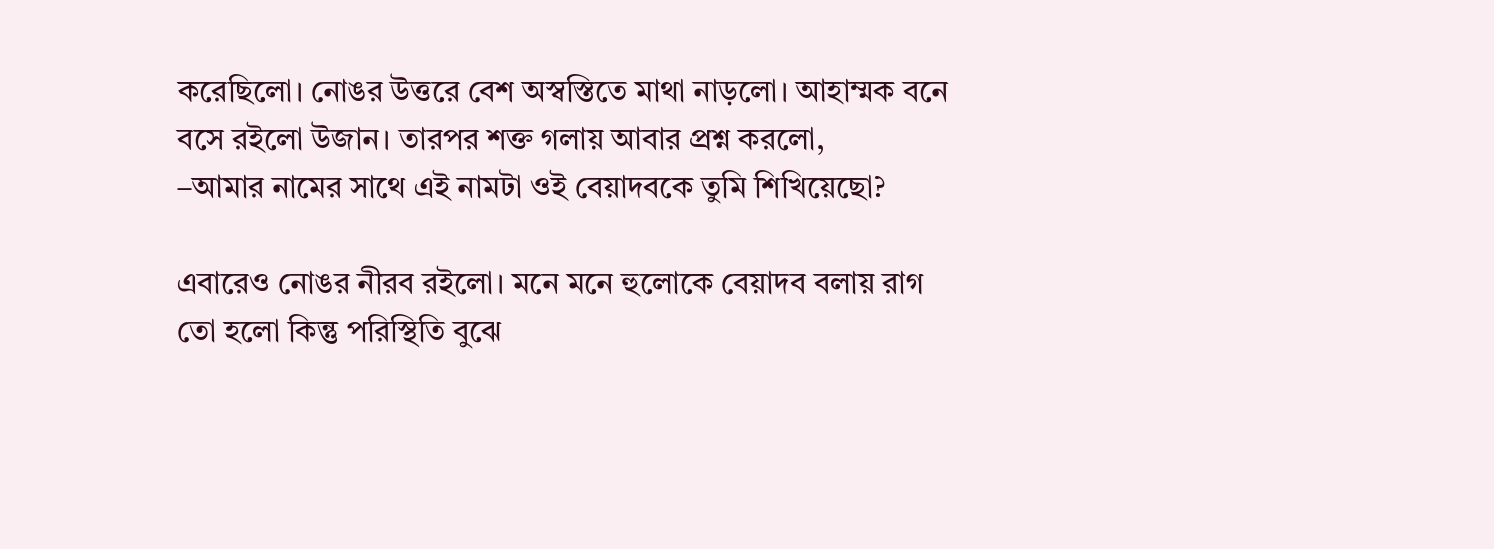করেছিলো। নোঙর উত্তরে বেশ অস্বস্তিতে মাথা নাড়লো। আহাম্মক বনে বসে রইলো উজান। তারপর শক্ত গলায় আবার প্রশ্ন করলো,
–আমার নামের সাথে এই নামটা ওই বেয়াদবকে তুমি শিখিয়েছো?

এবারেও নোঙর নীরব রইলো। মনে মনে হুলোকে বেয়াদব বলায় রাগ তো হলো কিন্তু পরিস্থিতি বুঝে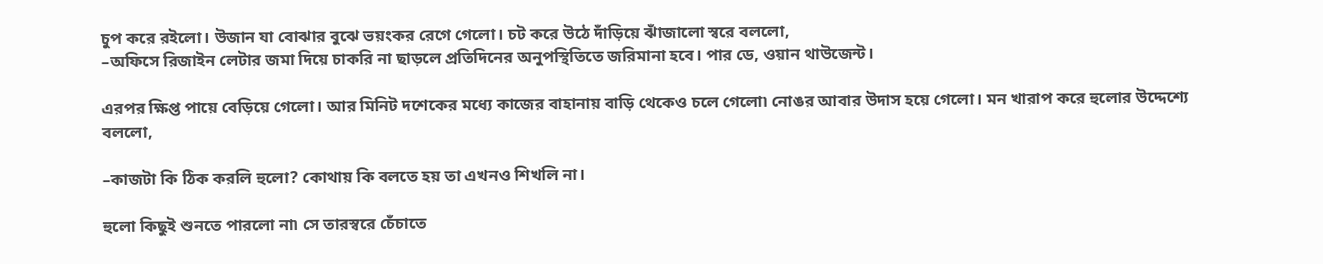চুপ করে রইলো। উজান যা বোঝার বুঝে ভয়ংকর রেগে গেলো। চট করে উঠে দাঁড়িয়ে ঝাঁজালো স্বরে বললো,
–অফিসে রিজাইন লেটার জমা দিয়ে চাকরি না ছাড়লে প্রতিদিনের অনুপস্থিতিতে জরিমানা হবে। পার ডে, ওয়ান থাউজেন্ট।

এরপর ক্ষিপ্ত পায়ে বেড়িয়ে গেলো। আর মিনিট দশেকের মধ্যে কাজের বাহানায় বাড়ি থেকেও চলে গেলো৷ নোঙর আবার উদাস হয়ে গেলো। মন খারাপ করে হুলোর উদ্দেশ্যে বললো,

–কাজটা কি ঠিক করলি হুলো? কোথায় কি বলতে হয় তা এখনও শিখলি না।

হুলো কিছুই শুনতে পারলো না৷ সে তারস্বরে চেঁচাতে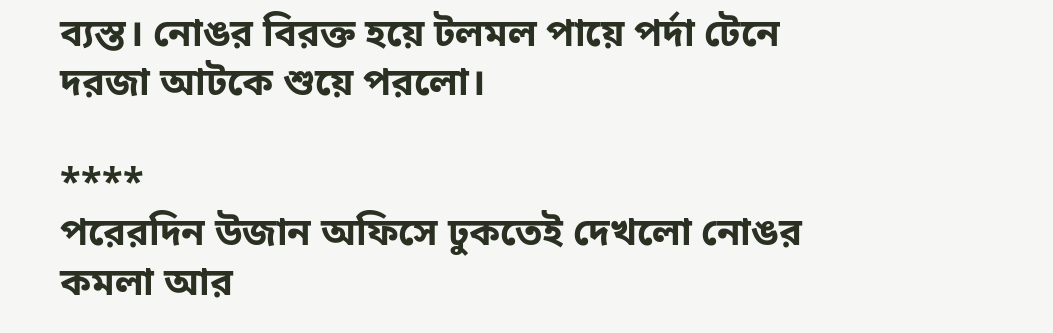ব্যস্ত। নোঙর বিরক্ত হয়ে টলমল পায়ে পর্দা টেনে দরজা আটকে শুয়ে পরলো।

****
পরেরদিন উজান অফিসে ঢুকতেই দেখলো নোঙর কমলা আর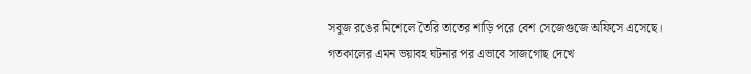সবুজ রঙের মিশেলে তৈরি তাতের শাড়ি পরে বেশ সেজেগুজে অফিসে এসেছে। গতকালের এমন ভয়াবহ ঘটনার পর এভাবে সাজগোছ দেখে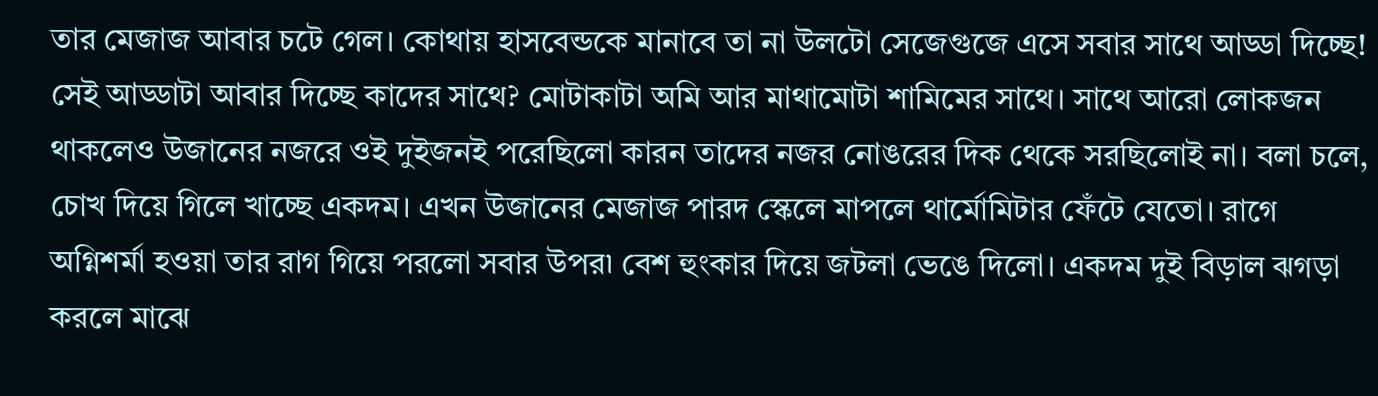তার মেজাজ আবার চটে গেল। কোথায় হাসবেন্ডকে মানাবে তা না উলটো সেজেগুজে এসে সবার সাথে আড্ডা দিচ্ছে! সেই আড্ডাটা আবার দিচ্ছে কাদের সাথে? মোটাকাটা অমি আর মাথামোটা শামিমের সাথে। সাথে আরো লোকজন থাকলেও উজানের নজরে ওই দুইজনই পরেছিলো কারন তাদের নজর নোঙরের দিক থেকে সরছিলোই না। বলা চলে, চোখ দিয়ে গিলে খাচ্ছে একদম। এখন উজানের মেজাজ পারদ স্কেলে মাপলে থার্মোমিটার ফেঁটে যেতো। রাগে অগ্নিশর্মা হওয়া তার রাগ গিয়ে পরলো সবার উপর৷ বেশ হুংকার দিয়ে জটলা ভেঙে দিলো। একদম দুই বিড়াল ঝগড়া করলে মাঝে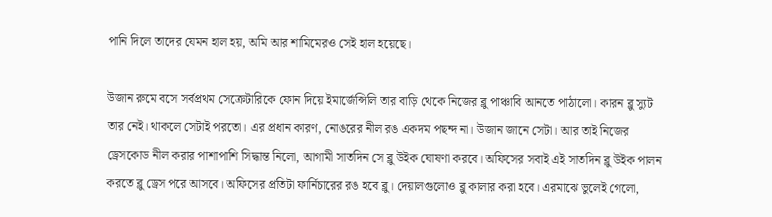পানি দিলে তাদের যেমন হাল হয়, অমি আর শামিমেরও সেই হাল হয়েছে।

উজান রুমে বসে সর্বপ্রথম সেক্রেটারিকে ফোন দিয়ে ইমার্জেন্সিলি তার বাড়ি থেকে নিজের ব্লু পাঞ্চাবি আনতে পাঠালো। কারন ব্লু স্যুট তার নেই। থাকলে সেটাই পরতো। এর প্রধান কারণ, নোঙরের নীল রঙ একদম পছন্দ না। উজান জানে সেটা। আর তাই নিজের ড্রেসকোড নীল করার পাশাপাশি সিদ্ধান্ত নিলো, আগামী সাতদিন সে ব্লু উইক ঘোষণা করবে। অফিসের সবাই এই সাতদিন ব্লু উইক পালন করতে ব্লু ড্রেস পরে আসবে। অফিসের প্রতিটা ফার্নিচারের রঙ হবে ব্লু। দেয়ালগুলোও ব্লু কালার করা হবে। এরমাঝে ভুলেই গেলো,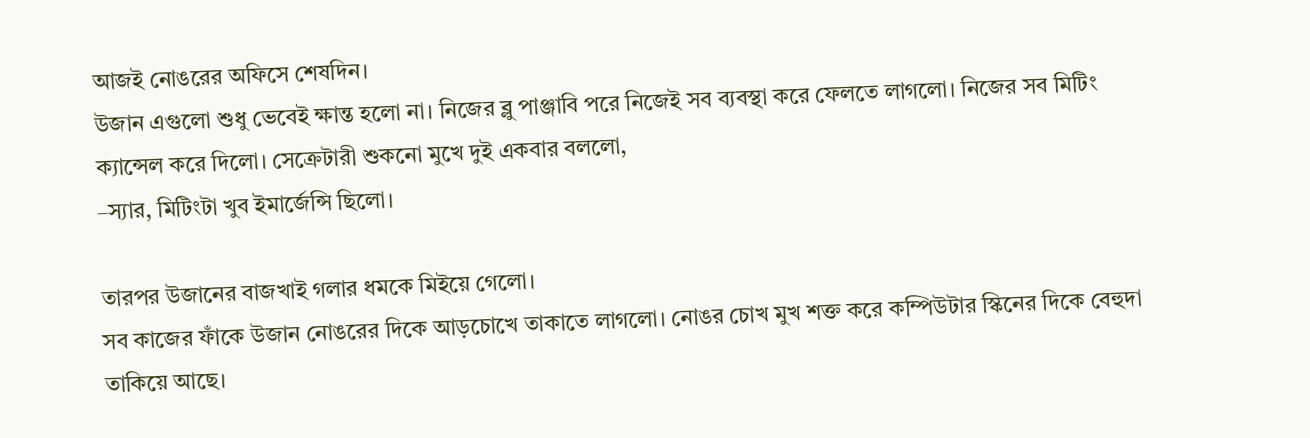আজই নোঙরের অফিসে শেষদিন।
উজান এগুলো শুধু ভেবেই ক্ষান্ত হলো না। নিজের ব্লু পাঞ্জাবি পরে নিজেই সব ব্যবস্থা করে ফেলতে লাগলো। নিজের সব মিটিং ক্যান্সেল করে দিলো। সেক্রেটারী শুকনো মুখে দুই একবার বললো,
–স্যার, মিটিংটা খুব ইমার্জেন্সি ছিলো।

তারপর উজানের বাজখাই গলার ধমকে মিইয়ে গেলো।
সব কাজের ফাঁকে উজান নোঙরের দিকে আড়চোখে তাকাতে লাগলো। নোঙর চোখ মুখ শক্ত করে কম্পিউটার স্কিনের দিকে বেহুদা তাকিয়ে আছে।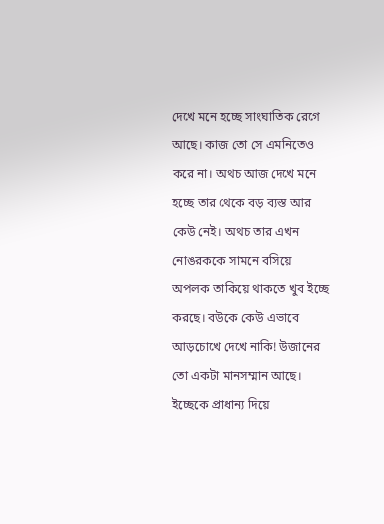দেখে মনে হচ্ছে সাংঘাতিক রেগে আছে। কাজ তো সে এমনিতেও করে না। অথচ আজ দেখে মনে হচ্ছে তার থেকে বড় ব্যস্ত আর কেউ নেই। অথচ তার এখন নোঙরককে সামনে বসিয়ে অপলক তাকিয়ে থাকতে খুব ইচ্ছে করছে। বউকে কেউ এভাবে আড়চোখে দেখে নাকি! উজানের তো একটা মানসম্মান আছে। ইচ্ছেকে প্রাধান্য দিয়ে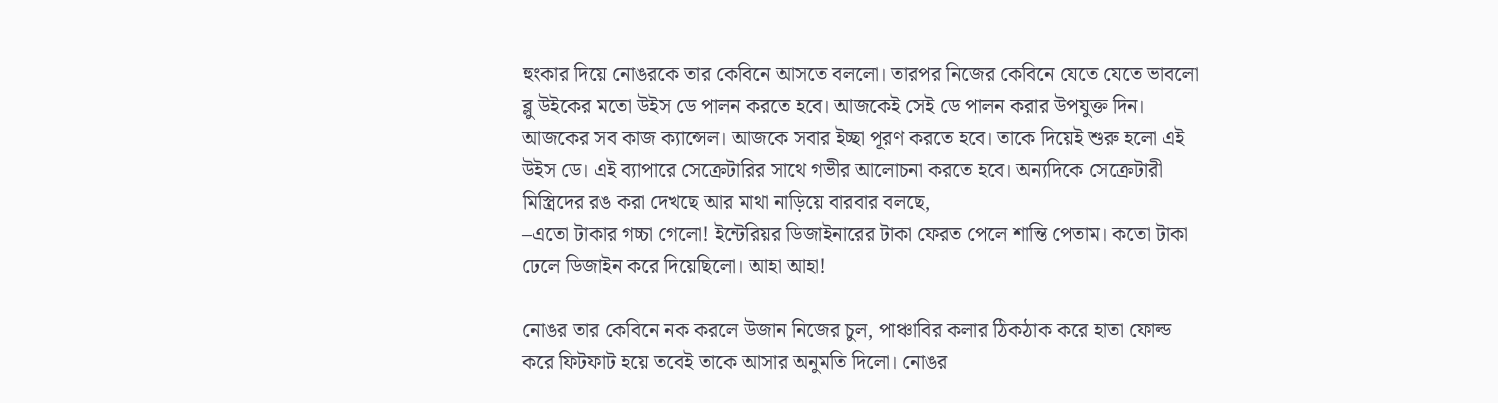হুংকার দিয়ে নোঙরকে তার কেবিনে আসতে বললো। তারপর নিজের কেবিনে যেতে যেতে ভাবলো ব্লু উইকের মতো উইস ডে পালন করতে হবে। আজকেই সেই ডে পালন করার উপযুক্ত দিন। আজকের সব কাজ ক্যান্সেল। আজকে সবার ইচ্ছা পূরণ করতে হবে। তাকে দিয়েই শুরু হলো এই উইস ডে। এই ব্যাপারে সেক্রেটারির সাথে গভীর আলোচনা করতে হবে। অন্যদিকে সেক্রেটারী মিস্ত্রিদের রঙ করা দেখছে আর মাথা নাড়িয়ে বারবার বলছে,
–এতো টাকার গচ্চা গেলো! ইন্টেরিয়র ডিজাইনারের টাকা ফেরত পেলে শান্তি পেতাম। কতো টাকা ঢেলে ডিজাইন করে দিয়েছিলো। আহা আহা!

নোঙর তার কেবিনে নক করলে উজান নিজের চুল, পাঞ্চাবির কলার ঠিকঠাক করে হাতা ফোল্ড করে ফিটফাট হয়ে তবেই তাকে আসার অনুমতি দিলো। নোঙর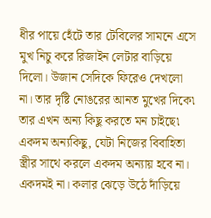ধীর পায়ে হেঁটে তার টেবিলের সামনে এসে মুখ নিচু করে রিজাইন লেটার বাড়িয়ে দিলো। উজান সেদিকে ফিরেও দেখলো না। তার দৃষ্টি নোঙরের আনত মুখের দিকে৷ তার এখন অন্য কিছু করতে মন চাইছে৷ একদম অন্যকিছু, যেটা নিজের বিবাহিতা স্ত্রীর সাথে করলে একদম অন্যায় হবে না। একদমই না। কলার ঝেড়ে উঠে দাঁড়িয়ে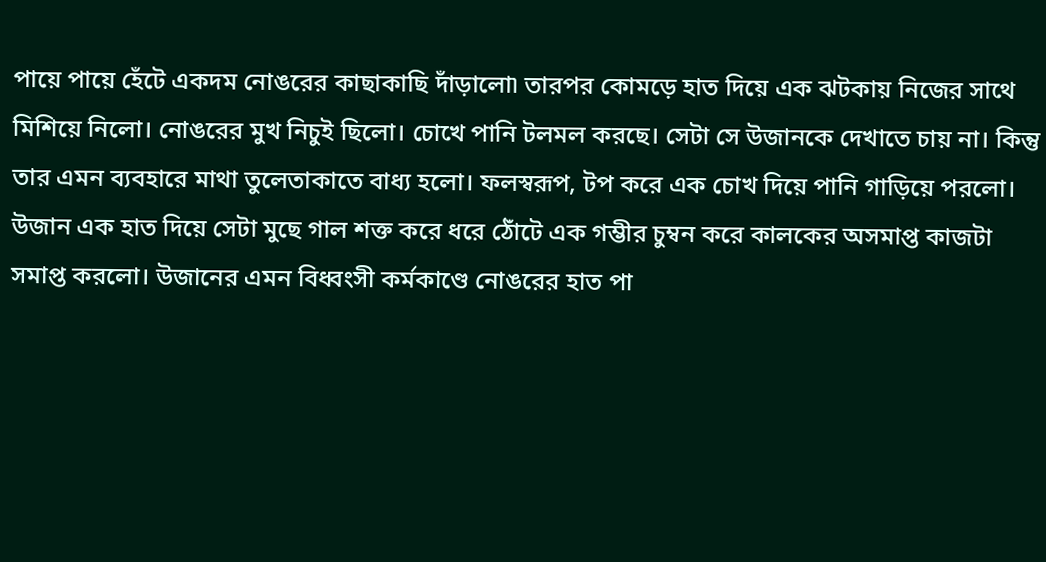পায়ে পায়ে হেঁটে একদম নোঙরের কাছাকাছি দাঁড়ালো৷ তারপর কোমড়ে হাত দিয়ে এক ঝটকায় নিজের সাথে মিশিয়ে নিলো। নোঙরের মুখ নিচুই ছিলো। চোখে পানি টলমল করছে। সেটা সে উজানকে দেখাতে চায় না। কিন্তু তার এমন ব্যবহারে মাথা তুলেতাকাতে বাধ্য হলো। ফলস্বরূপ, টপ করে এক চোখ দিয়ে পানি গাড়িয়ে পরলো। উজান এক হাত দিয়ে সেটা মুছে গাল শক্ত করে ধরে ঠোঁটে এক গম্ভীর চুম্বন করে কালকের অসমাপ্ত কাজটা সমাপ্ত করলো। উজানের এমন বিধ্বংসী কর্মকাণ্ডে নোঙরের হাত পা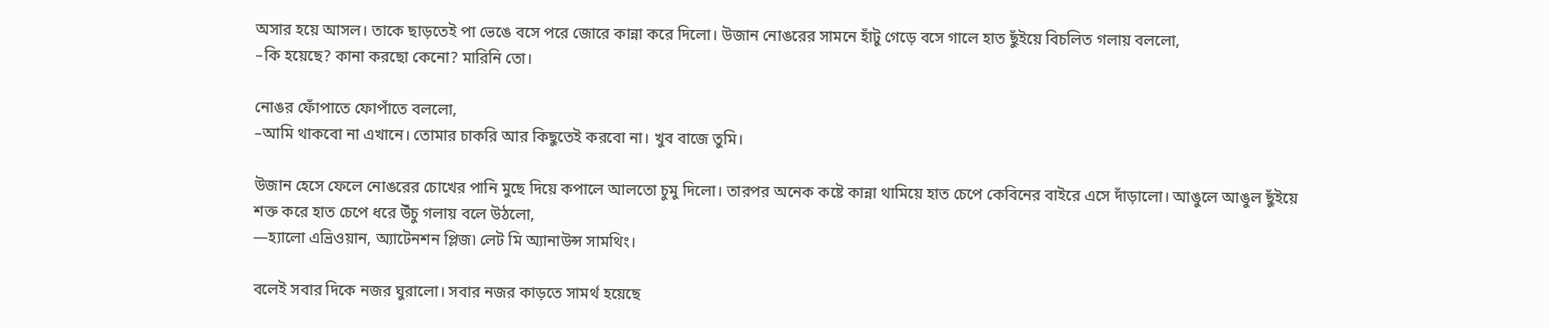অসার হয়ে আসল। তাকে ছাড়তেই পা ভেঙে বসে পরে জোরে কান্না করে দিলো। উজান নোঙরের সামনে হাঁটু গেড়ে বসে গালে হাত ছুঁইয়ে বিচলিত গলায় বললো,
–কি হয়েছে? কানা করছো কেনো? মারিনি তো।

নোঙর ফোঁপাতে ফোপাঁতে বললো,
–আমি থাকবো না এখানে। তোমার চাকরি আর কিছুতেই করবো না। খুব বাজে তুমি।

উজান হেসে ফেলে নোঙরের চোখের পানি মুছে দিয়ে কপালে আলতো চুমু দিলো। তারপর অনেক কষ্টে কান্না থামিয়ে হাত চেপে কেবিনের বাইরে এসে দাঁড়ালো। আঙুলে আঙুল ছুঁইয়ে শক্ত করে হাত চেপে ধরে উঁচু গলায় বলে উঠলো,
—হ্যালো এভ্রিওয়ান, অ্যাটেনশন প্লিজ৷ লেট মি অ্যানাউন্স সামথিং।

বলেই সবার দিকে নজর ঘুরালো। সবার নজর কাড়তে সামর্থ হয়েছে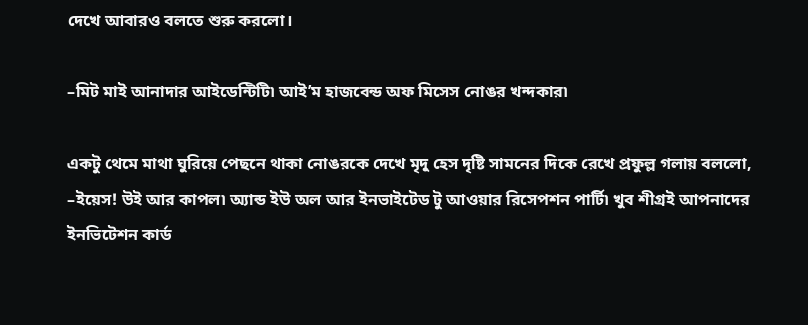দেখে আবারও বলতে শুরু করলো।

–মিট মাই আনাদার আইডেন্টিটি৷ আই’ম হাজবেন্ড অফ মিসেস নোঙর খন্দকার৷

একটু থেমে মাথা ঘুরিয়ে পেছনে থাকা নোঙরকে দেখে মৃদু হেস দৃষ্টি সামনের দিকে রেখে প্রফুল্ল গলায় বললো,
–ইয়েস! উই আর কাপল৷ অ্যান্ড ইউ অল আর ইনভাইটেড টু আওয়ার রিসেপশন পার্টি৷ খুব শীগ্রই আপনাদের ইনভিটেশন কার্ড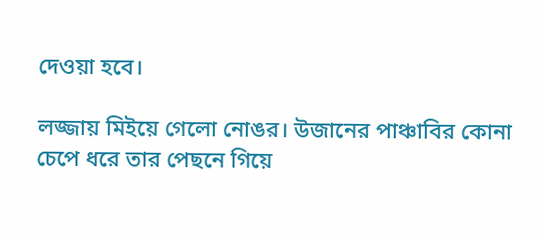দেওয়া হবে।

লজ্জায় মিইয়ে গেলো নোঙর। উজানের পাঞ্চাবির কোনা চেপে ধরে তার পেছনে গিয়ে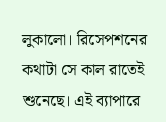লুকালো। রিসেপশনের কথাটা সে কাল রাতেই শুনেছে। এই ব্যাপারে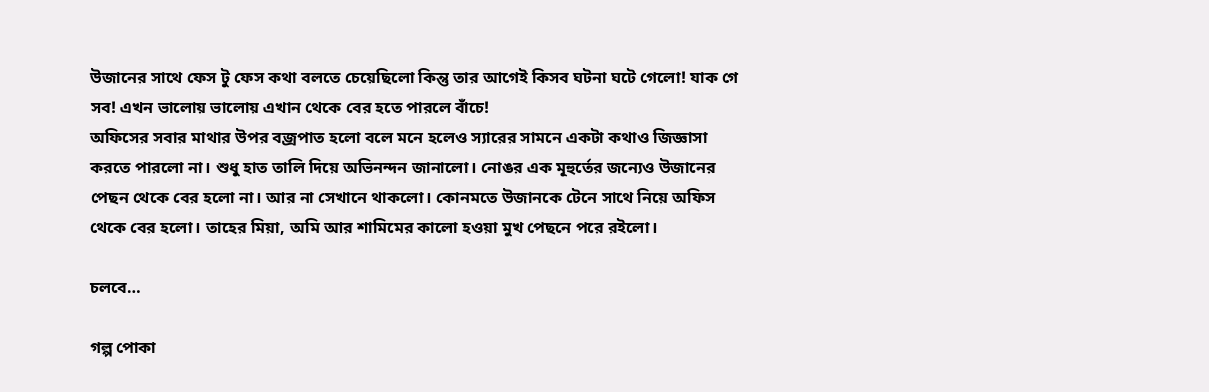উজানের সাথে ফেস টু ফেস কথা বলতে চেয়েছিলো কিন্তু তার আগেই কিসব ঘটনা ঘটে গেলো! যাক গে সব! এখন ভালোয় ভালোয় এখান থেকে বের হতে পারলে বাঁচে!
অফিসের সবার মাথার উপর বজ্রপাত হলো বলে মনে হলেও স্যারের সামনে একটা কথাও জিজ্ঞাসা করতে পারলো না। শুধু হাত তালি দিয়ে অভিনন্দন জানালো। নোঙর এক মূহুর্তের জন্যেও উজানের পেছন থেকে বের হলো না। আর না সেখানে থাকলো। কোনমতে উজানকে টেনে সাথে নিয়ে অফিস থেকে বের হলো। তাহের মিয়া, অমি আর শামিমের কালো হওয়া মুখ পেছনে পরে রইলো।

চলবে…

গল্প পোকা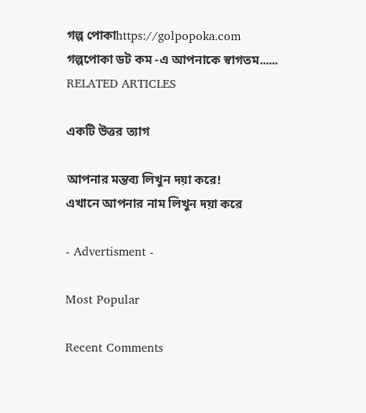গল্প পোকাhttps://golpopoka.com
গল্পপোকা ডট কম -এ আপনাকে স্বাগতম......
RELATED ARTICLES

একটি উত্তর ত্যাগ

আপনার মন্তব্য লিখুন দয়া করে!
এখানে আপনার নাম লিখুন দয়া করে

- Advertisment -

Most Popular

Recent Comments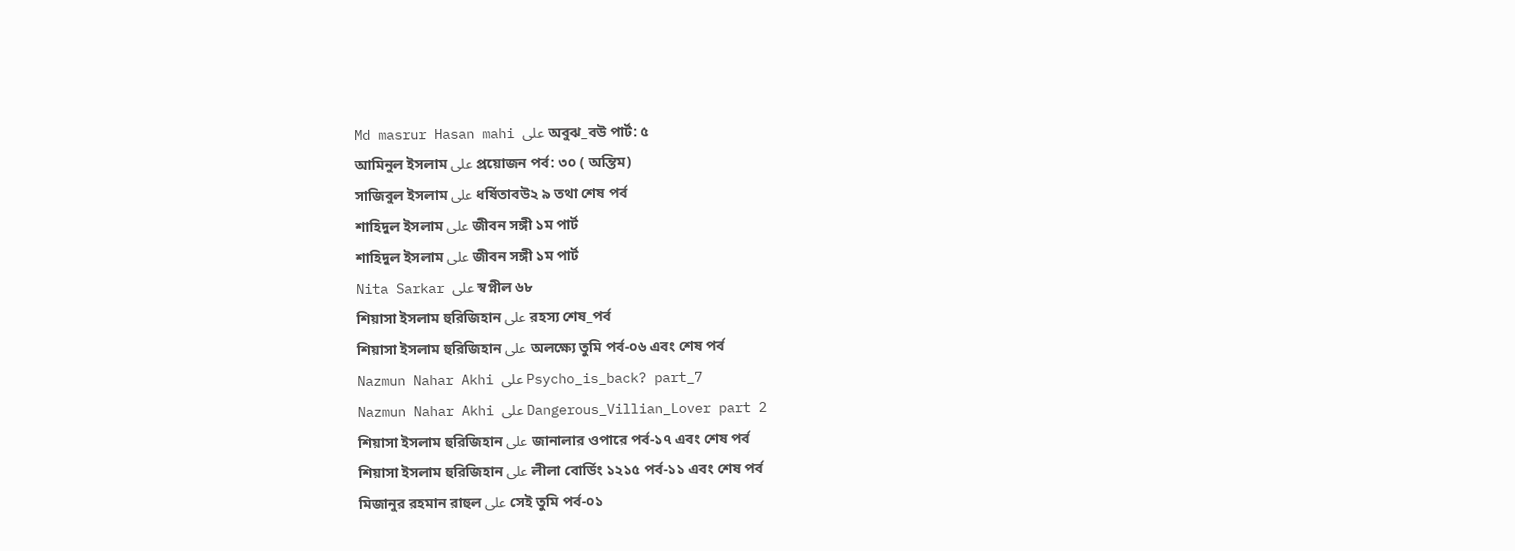Md masrur Hasan mahi على অবুঝ_বউ পার্ট: ৫
আমিনুল ইসলাম على প্রয়োজন পর্ব: ৩০ ( অন্তিম)
সাজিবুল ইসলাম على ধর্ষিতাবউ২ ৯ তথা শেষ পর্ব
শাহিদুল ইসলাম على জীবন সঙ্গী ১ম পার্ট
শাহিদুল ইসলাম على জীবন সঙ্গী ১ম পার্ট
Nita Sarkar على স্বপ্নীল ৬৮
শিয়াসা ইসলাম হুরিজিহান على রহস্য শেষ_পর্ব
শিয়াসা ইসলাম হুরিজিহান على অলক্ষ্যে তুমি পর্ব-০৬ এবং শেষ পর্ব
Nazmun Nahar Akhi على Psycho_is_back? part_7
Nazmun Nahar Akhi على Dangerous_Villian_Lover part 2
শিয়াসা ইসলাম হুরিজিহান على জানালার ওপারে পর্ব-১৭ এবং শেষ পর্ব
শিয়াসা ইসলাম হুরিজিহান على লীলা বোর্ডিং ১২১৫ পর্ব-১১ এবং শেষ পর্ব
মিজানুর রহমান রাহুল على সেই তুমি পর্ব-০১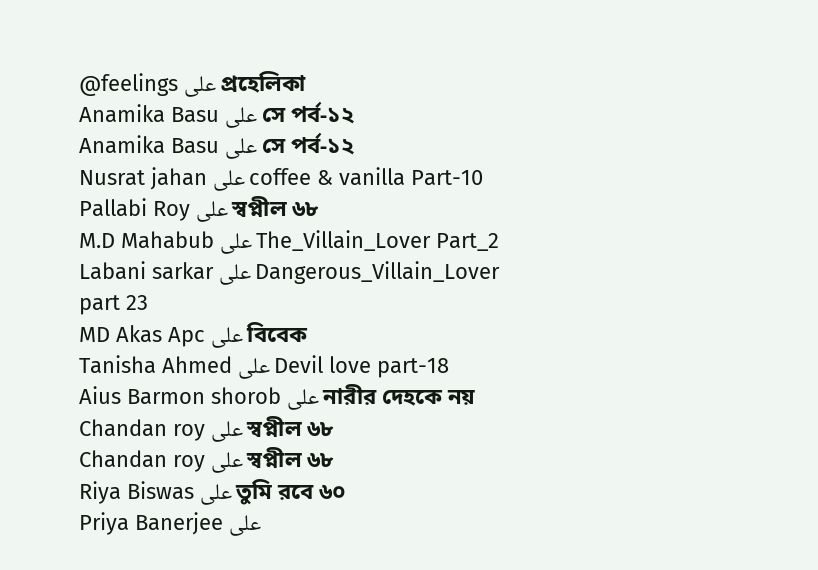@feelings على প্রহেলিকা
Anamika Basu على সে পর্ব-১২
Anamika Basu على সে পর্ব-১২
Nusrat jahan على coffee & vanilla Part-10
Pallabi Roy على স্বপ্নীল ৬৮
M.D Mahabub على The_Villain_Lover Part_2
Labani sarkar على Dangerous_Villain_Lover part 23
MD Akas Apc على বিবেক
Tanisha Ahmed على Devil love part-18
Aius Barmon shorob على নারীর দেহকে নয়
Chandan roy على স্বপ্নীল ৬৮
Chandan roy على স্বপ্নীল ৬৮
Riya Biswas على তুমি রবে ৬০
Priya Banerjee على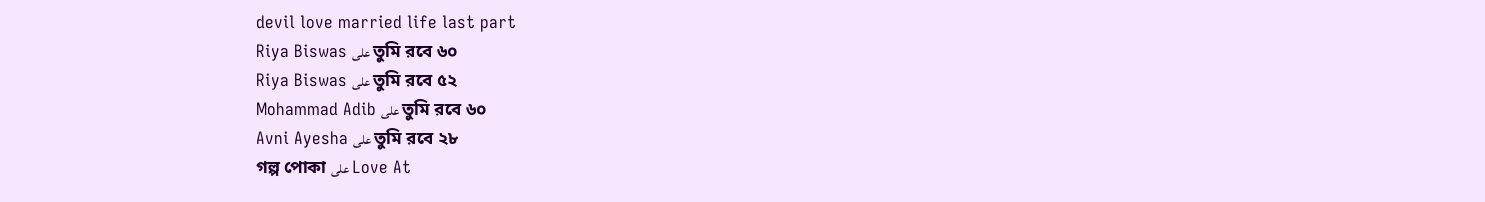devil love married life last part
Riya Biswas على তুমি রবে ৬০
Riya Biswas على তুমি রবে ৫২
Mohammad Adib على তুমি রবে ৬০
Avni Ayesha على তুমি রবে ২৮
গল্প পোকা على Love At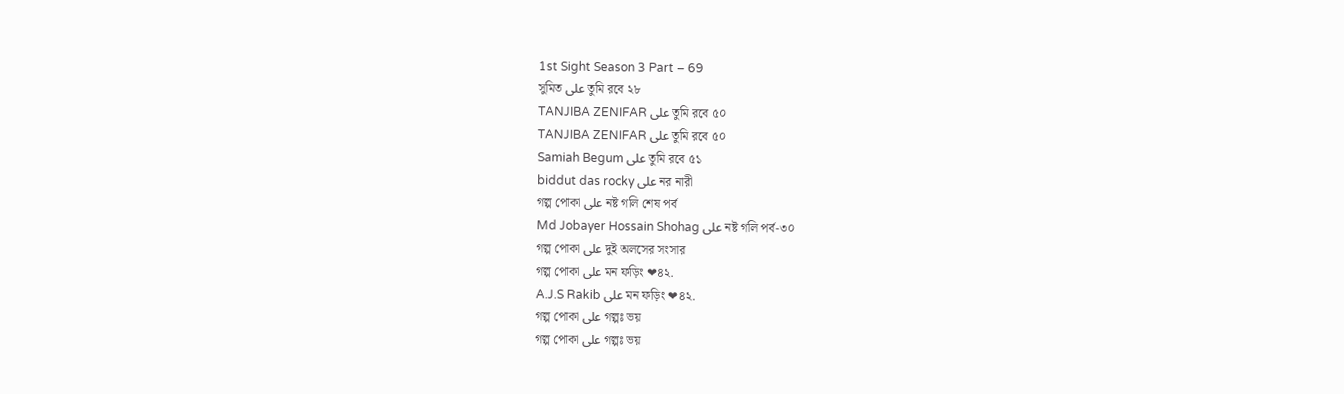1st Sight Season 3 Part – 69
সুমিত على তুমি রবে ২৮
TANJIBA ZENIFAR على তুমি রবে ৫০
TANJIBA ZENIFAR على তুমি রবে ৫০
Samiah Begum على তুমি রবে ৫১
biddut das rocky على নর নারী
গল্প পোকা على নষ্ট গলি শেষ পর্ব
Md Jobayer Hossain Shohag على নষ্ট গলি পর্ব-৩০
গল্প পোকা على দুই অলসের সংসার
গল্প পোকা على মন ফড়িং ❤৪২.
A.J.S Rakib على মন ফড়িং ❤৪২.
গল্প পোকা على গল্পঃ ভয়
গল্প পোকা على গল্পঃ ভয়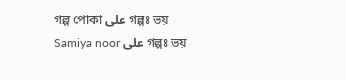গল্প পোকা على গল্পঃ ভয়
Samiya noor على গল্পঃ ভয়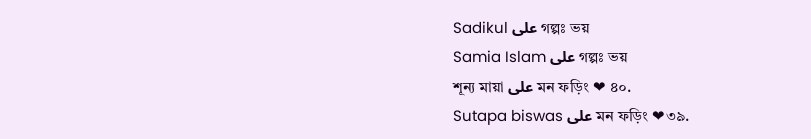Sadikul على গল্পঃ ভয়
Samia Islam على গল্পঃ ভয়
শূন্য মায়া على মন ফড়িং ❤ ৪০.
Sutapa biswas على মন ফড়িং ❤৩৯.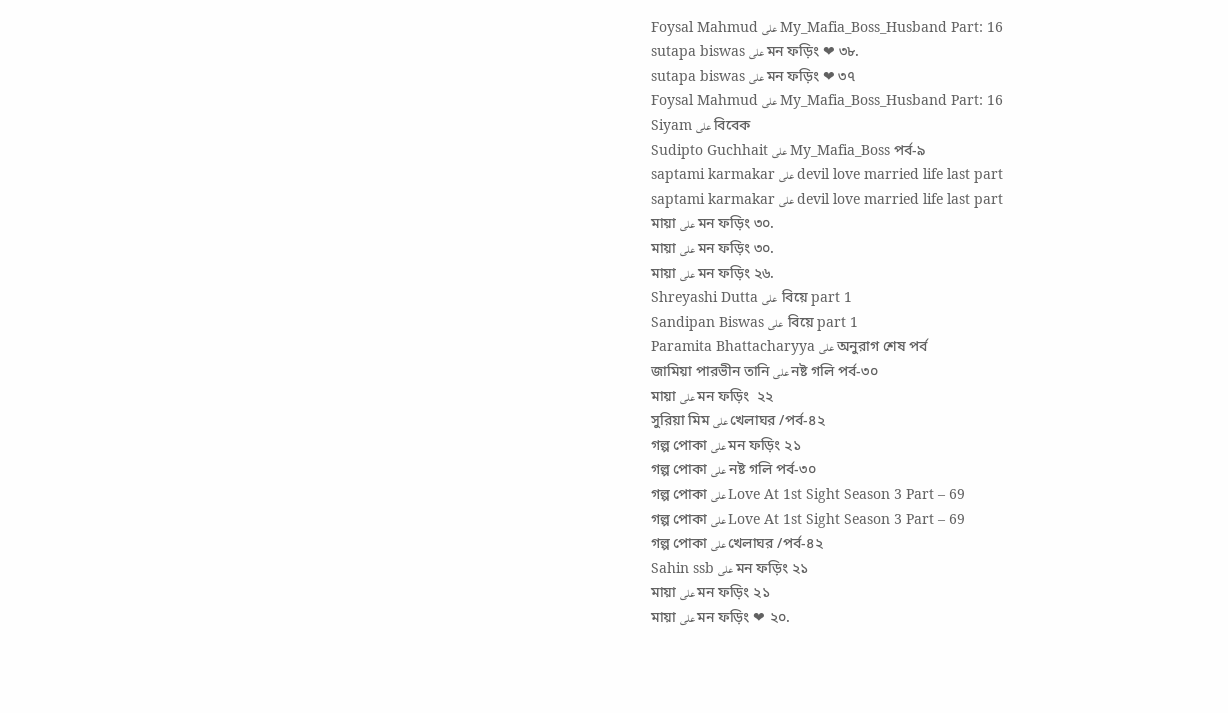Foysal Mahmud على My_Mafia_Boss_Husband Part: 16
sutapa biswas على মন ফড়িং ❤ ৩৮.
sutapa biswas على মন ফড়িং ❤ ৩৭
Foysal Mahmud على My_Mafia_Boss_Husband Part: 16
Siyam على বিবেক
Sudipto Guchhait على My_Mafia_Boss পর্ব-৯
saptami karmakar على devil love married life last part
saptami karmakar على devil love married life last part
মায়া على মন ফড়িং ৩০.
মায়া على মন ফড়িং ৩০.
মায়া على মন ফড়িং ২৬.
Shreyashi Dutta على  বিয়ে part 1
Sandipan Biswas على  বিয়ে part 1
Paramita Bhattacharyya على অনুরাগ শেষ পর্ব
জামিয়া পারভীন তানি على নষ্ট গলি পর্ব-৩০
মায়া على মন ফড়িং  ২২
সুরিয়া মিম على খেলাঘর /পর্ব-৪২
গল্প পোকা على মন ফড়িং ২১
গল্প পোকা على নষ্ট গলি পর্ব-৩০
গল্প পোকা على Love At 1st Sight Season 3 Part – 69
গল্প পোকা على Love At 1st Sight Season 3 Part – 69
গল্প পোকা على খেলাঘর /পর্ব-৪২
Sahin ssb على মন ফড়িং ২১
মায়া على মন ফড়িং ২১
মায়া على মন ফড়িং ❤ ২০.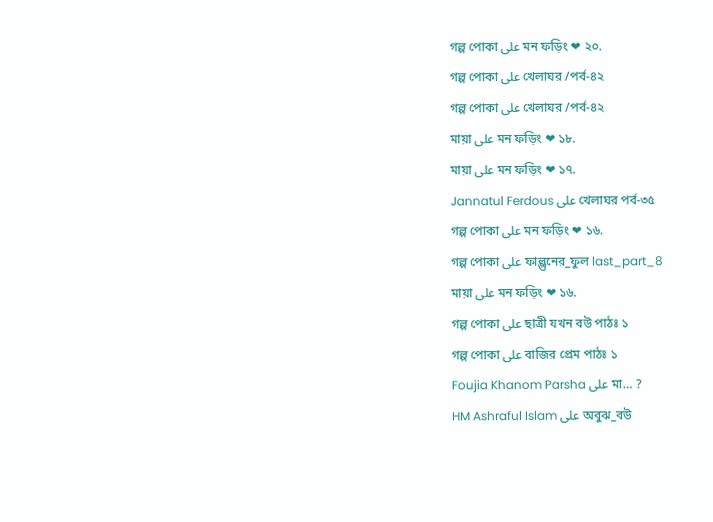গল্প পোকা على মন ফড়িং ❤ ২০.
গল্প পোকা على খেলাঘর /পর্ব-৪২
গল্প পোকা على খেলাঘর /পর্ব-৪২
মায়া على মন ফড়িং ❤ ১৮.
মায়া على মন ফড়িং ❤ ১৭.
Jannatul Ferdous على খেলাঘর পর্ব-৩৫
গল্প পোকা على মন ফড়িং ❤ ১৬.
গল্প পোকা على ফাল্গুনের_ফুল last_part_8
মায়া على মন ফড়িং ❤ ১৬.
গল্প পোকা على ছাত্রী যখন বউ পাঠঃ ১
গল্প পোকা على বাজির প্রেম পাঠঃ ১
Foujia Khanom Parsha على মা… ?
HM Ashraful Islam على অবুঝ_বউ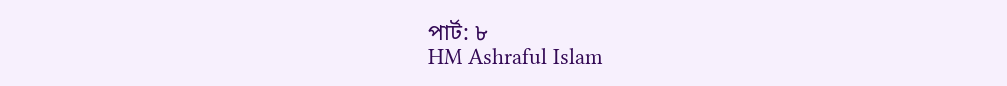পার্ট: ৮
HM Ashraful Islam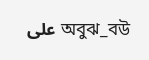على অবুঝ_বউ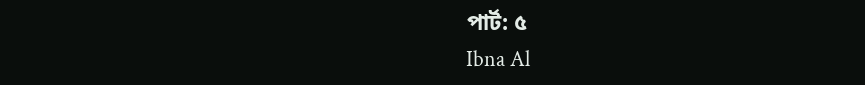পার্ট: ৫
Ibna Al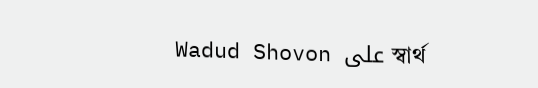Wadud Shovon على স্বার্থ